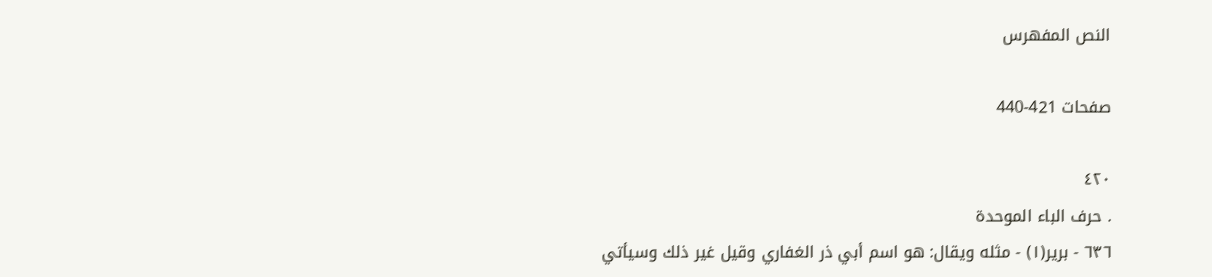النص المفهرس

صفحات 421-440

٤٢٠
. حرف الباء الموحدة
٦٣٦ - برير(١) - مثله ويقال: هو اسم أبي ذر الغفاري وقيل غير ذلك وسيأتي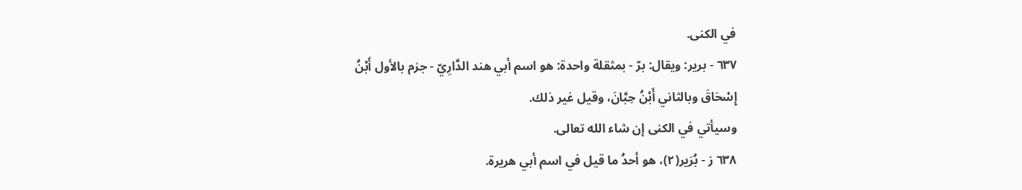في الكنى.
٦٣٧ - برير: ويقال: برّ - بمثقلة واحدة: هو اسم أبي هند الدَّارِيّ - جزم بالأول أَبْنُ
إِسْحَاقَ وبالثاني أَبْنُ حِبَّانَ، وقيل غير ذلك.
وسيأتي في الكنى إن شاء الله تعالى.
٦٣٨ ز - بُرَير(٢)، هو أحدُ ما قيل في اسم أبي هريرة.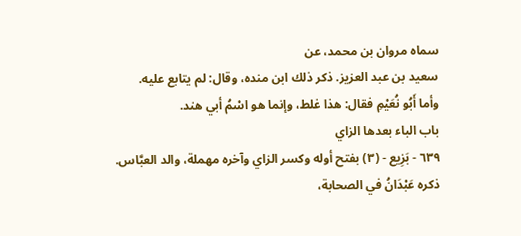سماه مروان بن محمد، عن
سعيد بن عبد العزيز. ذكر ذلك ابن منده، وقال: لم يتابع عليه.
وأما أَبُو نُعَيْمِ فقال: هذا غلط، وإنما هو اسْمُ أبي هند.
باب الباء بعدها الزاي
٦٣٩ - بَزِيع - (٣) بفتح أوله وكسر الزاي وآخره مهملة، والد العبَّاس.
ذكره عَبْدَانُ في الصحابة،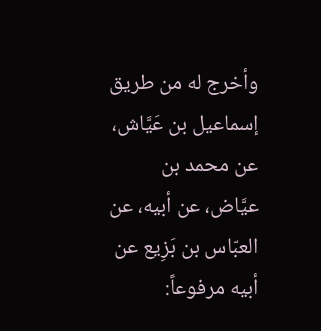وأخرج له من طريق إسماعيل بن عَيَّاش، عن محمد بن
عيَّاض، عن أبيه، عن العبّاس بن بَزِيع عن أبيه مرفوعاً: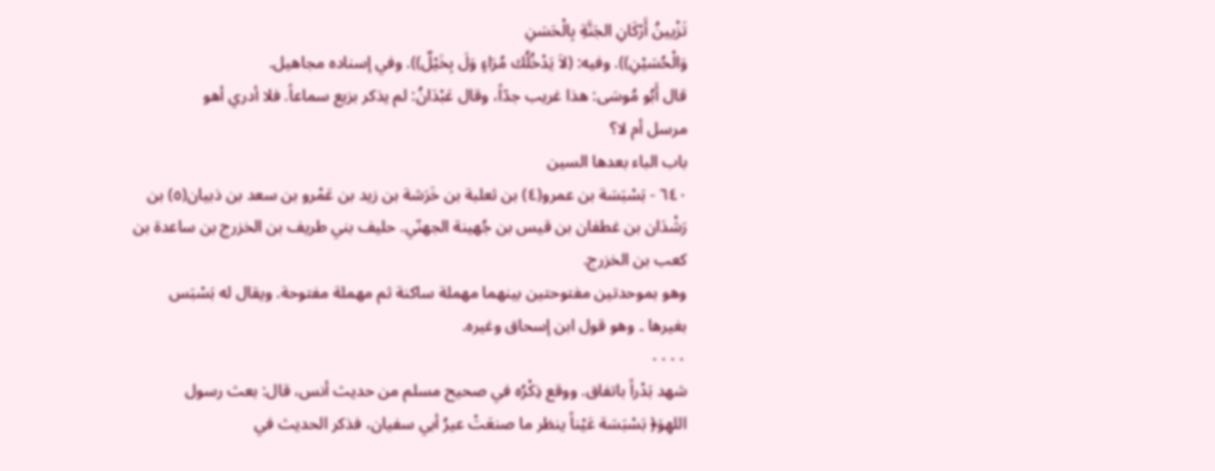تَزْيينُ أَرْكَانِ الجَنَّةِ بِالْحَسَنِ
وَالْحُسَيْنِ)). وفيه: (لاَ يَدْخُلُك مُرَاءٍ وَلَ بِخَيْلٌ)). وفي إسناده مجاهيل.
قال أَبُو مُوسَى: هذا غريب جدّاً، وقال عَبْدَانُ: لم يذكر بزيع سماعاً. فلا أدري أهو
مرسل أم لا؟
باب الباء بعدها السین
٦٤٠ - بَسْبَسَة بن عمرو(٤) بن ثعلبة بن خَرَشة بن زيد بن عَمْرو بن سعد بن ذبيان(٥) بن
رَشْدَان بن غطفان بن قيس بن جُهينة الجهنّي. حليف بني طريف بن الخزرج بن ساعدة بن
كعب بن الخزرج.
وهو بموحدتين مفتوحتين بينهما مهملة ساكنة ثم مهملة مفتوحة. ويقال له بَسْبَس
بغیرها ۔ وهو قول ابن إسحاق وغيره.
٠٠٠٠
شهد بَدْراً باتفاق. ووقع ذِكْرُه في صحيح مسلم من حديث أنس، قال: بعث رسول
اللهِوَ﴿ بَسْبَسَة عَيْناً ينظر ما صنعَتْ عيرُ أبي سفيان، فذكر الحديث في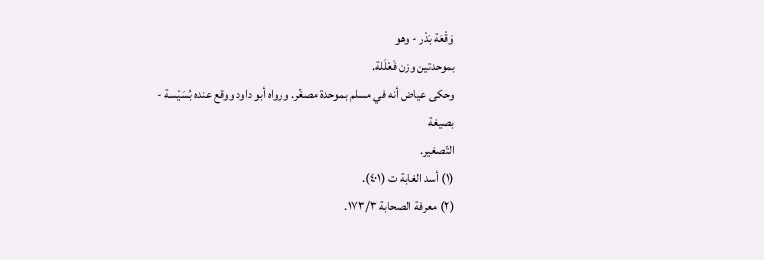وَقْعَة بَدْر - وهو
بموحدتين وزن فَعْلَلة.
وحكى عياض أنه في مسلم بموحدة مصغّر. ورواه أبو داود ووقع عنده بُسَيْسة - بصيغة
التّصغير.
(١) أسد الغابة ت (٤٠١).
(٢) معرفة الصحابة ١٧٣/٣.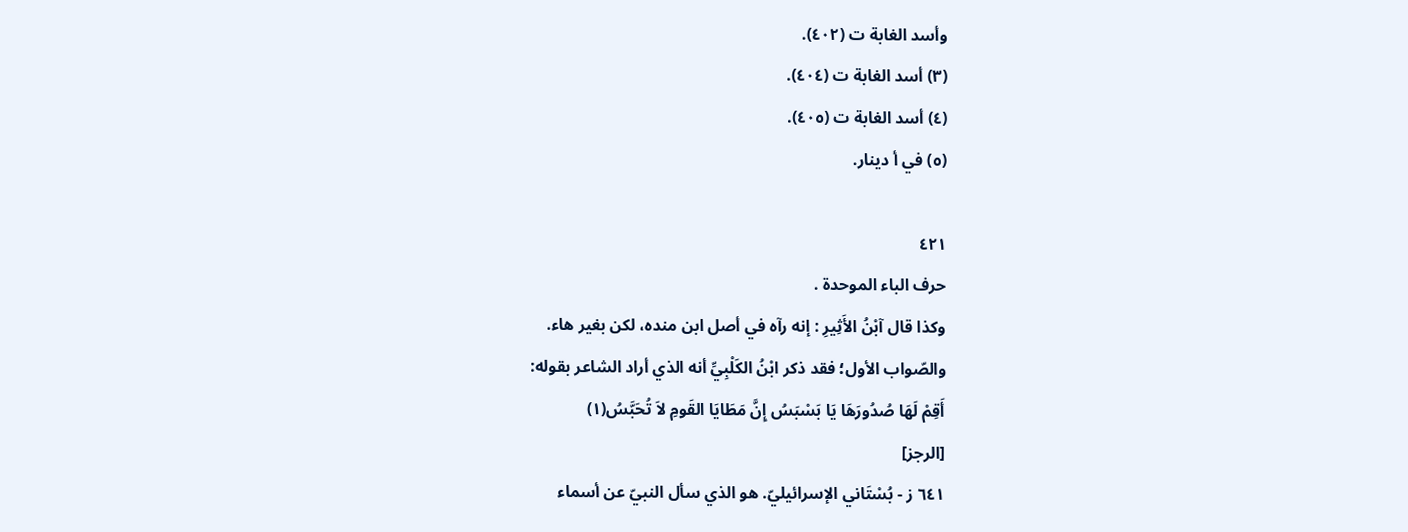وأسد الغابة ت (٤٠٢).
(٣) أسد الغابة ت (٤٠٤).
(٤) أسد الغابة ت (٤٠٥).
(٥) في أ دينار.

٤٢١
حرف الباء الموحدة .
وكذا قال آبْنُ الأَثِيرِ : إنه رآه في أصل ابن منده، لكن بغير هاء.
والصّواب الأول؛ فقد ذكر ابْنُ الكَلْبِيِّ أنه الذي أراد الشاعر بقوله:
أَقِمْ لَهَا صُدُورَهَا يَا بَسْبَسُ إِنَّ مَطَايَا القَومِ لاَ تُحَبَّسُ(١)
[الرجز]
٦٤١ ز - بُسْتَاني الإسرائيليّ. هو الذي سأل النبيّ عن أسماء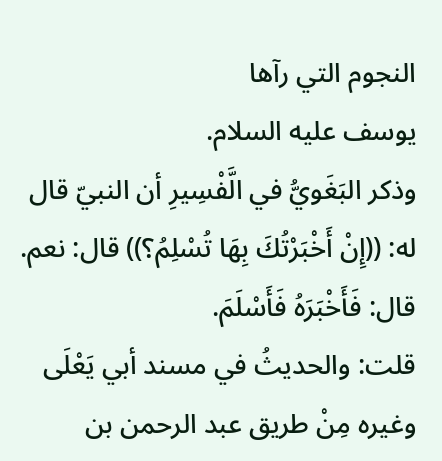النجوم التي رآها
يوسف عليه السلام.
وذكر البَغَويُّ في الَّفْسِيرِ أن النبيّ قال له: ((إِنْ أَخْبَرْتُكَ بِهَا تُسْلِمُ؟)) قال: نعم.
قال: فَأَخْبَرَهُ فَأَسْلَمَ.
قلت: والحديثُ في مسند أبي يَعْلَى وغيره مِنْ طريق عبد الرحمن بن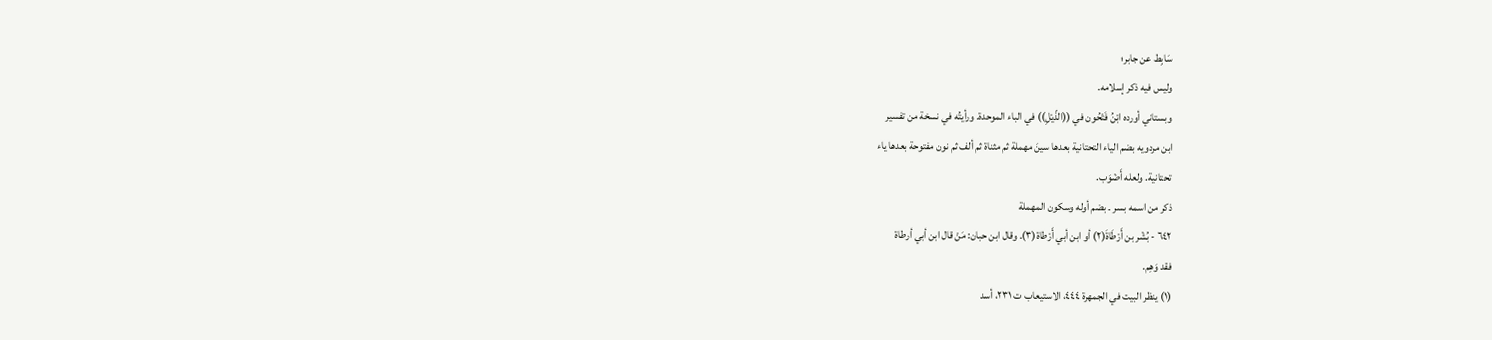سَابِط عن جابر؛
ولیس فيه ذكر إسلامه.
وبستاني أورده ابْنُ فَتْحُون في ((الذّيْلِ)) في الباء الموحدة. ورأيتُه في نسخة من تفسير
ابن مردويه بضم الياء التحتانية بعدها سينَ مهملة ثم مثناة ثم ألف ثم نون مفتوحة بعدها ياء
تحتانية. ولعله أَضْوَب.
ذکر من اسمه بسر ۔ بضم أوله وسکون المهملة
٦٤٢ - بُشْر بن أَرْطَاةَ(٢) أو ابن أبي أَرْطاة(٣). وقال ابن حبان: مَنْ قال ابن أبي أرطاة
فقد وَهِم.
(١) ينظر البيت في الجمهرة ٤٤٤، الاستيعاب ت ٢٣١، أسد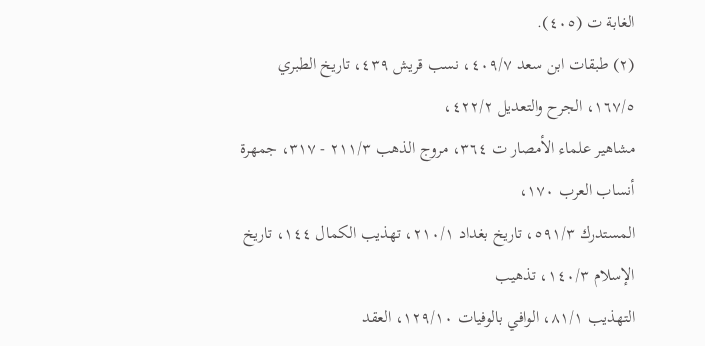الغابة ت (٤٠٥).
(٢) طبقات ابن سعد ٤٠٩/٧، نسب قريش ٤٣٩، تاريخ الطبري ١٦٧/٥، الجرح والتعديل ٤٢٢/٢،
مشاهير علماء الأمصار ت ٣٦٤، مروج الذهب ٢١١/٣ - ٣١٧، جمهرة أنساب العرب ١٧٠،
المستدرك ٥٩١/٣، تاريخ بغداد ٢١٠/١، تهذيب الكمال ١٤٤، تاريخ الإسلام ١٤٠/٣، تذهيب
التهذيب ٨١/١، الوافي بالوفيات ١٢٩/١٠، العقد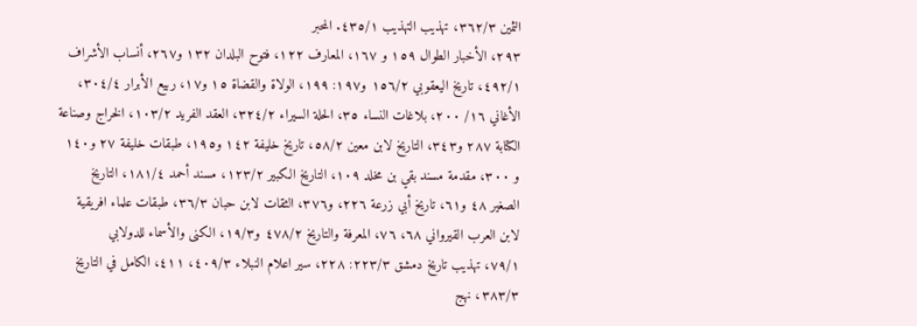الثمين ٣٦٢/٣، تهذيب التهذيب ٤٣٥/١. المحبر
٢٩٣، الأخبار الطوال ١٥٩ و ١٦٧، المعارف ١٢٢، فتوح البلدان ١٣٢ و٢٦٧، أنساب الأشراف
٤٩٢/١، تاريخ اليعقوبي ١٥٦/٢ و١٩٧: ١٩٩، الولاة والقضاة ١٥ و١٧، ربيع الأبرار ٣٠٤/٤،
الأغاني ١٦/ ٢٠٠، بلاغات النساء ٣٥، الحلة السيراء ٣٢٤/٢، العقد الفريد ١٠٣/٢، الخراج وصناعة
الكتابة ٢٨٧ و٣٤٣، التاريخ لابن معين ٥٨/٢، تاريخ خليفة ١٤٢ و١٩٥، طبقات خليفة ٢٧ و١٤٠
و ٣٠٠، مقدمة مسند بقي بن مخلد ١٠٩، التاريخ الكبير ١٢٣/٢، مسند أحمد ١٨١/٤، التاريخ
الصغير ٤٨ و٦١، تاريخ أبي زرعة ٢٢٦، و٣٧٦، الثقات لابن حبان ٣٦/٣، طبقات علماء افريقية
لابن العرب القيرواني ٦٨، ٧٦، المعرفة والتاريخ ٤٧٨/٢ و١٩/٣، الكنى والأسماء للدولابي
٧٩/١، تهذيب تاريخ دمشق ٢٢٣/٣: ٢٢٨، سير اعلام النبلاء ٤٠٩/٣، ٤١١، الكامل في التاريخ
٣٨٣/٣، نهج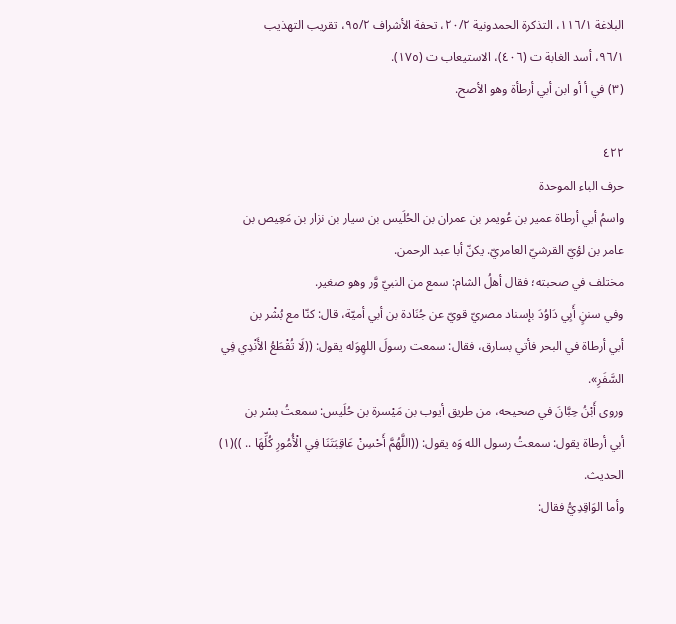البلاغة ١١٦/١، التذكرة الحمدونية ٢٠/٢، تحفة الأشراف ٩٥/٢، تقريب التهذيب
٩٦/١، أسد الغابة ت (٤٠٦)، الاستيعاب ت (١٧٥).
(٣) في أ أو ابن أبي أرطأة وهو الأصح.

٤٢٢
حرف الباء الموحدة
واسمُ أبي أرطاة عمير بن عُويمر بن عمران بن الحُلَيس بن سيار بن نزار بن مَعِيص بن
عامر بن لؤيّ القرشيّ العامريّ. يكنّ أبا عبد الرحمن.
مختلف في صحبته؛ فقال أهلُ الشام: سمع من النبيّ وَّر وهو صغير.
وفي سننٍ أَبِي دَاوُدَ بإسناد مصريّ قويّ عن جُنَادة بن أبي أميّة، قال: كنّا مع بُشْر بن
أبي أرطاة في البحر فأتي بسارق، فقال: سمعت رسولَ اللهِوَله يقول: ((لَا تُقْطَعُ الأَنْدِي فِي
السَّفَرِ».
وروى أَبْنُ حِبَّانَ في صحيحه، من طريق أيوب بن مَيْسرة بن حُلَيس: سمعتُ بسْر بن
أبي أرطاة يقول: سمعتُ رسول الله وَه يقول: ((اللَّهُمَّ أَحْسِنْ عَاقِبَتَنَا فِي الْأُمُورِ كُلِّهَا .. ))(١)
الحدیث.
وأما الوَاقِدِيُّ فقال: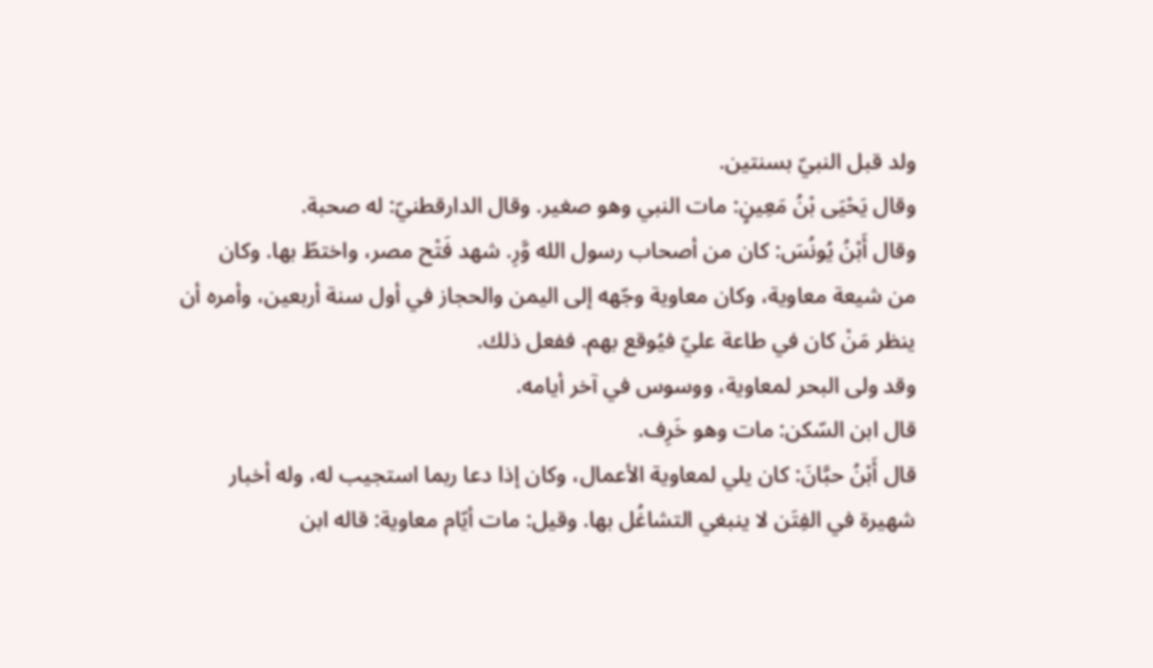ولد قبل النبيّ بسنتين.
وقال يَحْيَى بْنُ مَعِينٍ: مات النبي وهو صغير. وقال الدارقطنيّ: له صحبة.
وقال أَبْنُ يُونُسَ: كان من أصحاب رسول الله وَّرِ. شهد فَتْح مصر، واختطّ بها. وكان
من شيعة معاوية، وكان معاوية وجّهه إلى اليمن والحجاز في أول سنة أربعين، وأمره أن
ينظر مَنْ كان في طاعة عليّ فيُوقع بهم. ففعل ذلك.
وقد ولى البحر لمعاوية، ووسوس في آخر أيامه.
قال ابن السّکن: مات وهو خَرِف.
قال أَبْنُ حبَّانَ: كان يلي لمعاوية الأعمال، وكان إذا دعا ربما استجيب له، وله أخبار
شهيرة في الفِتَن لا ينبغي التشاغُل بها. وقيل: مات أيّام معاوية: قاله ابن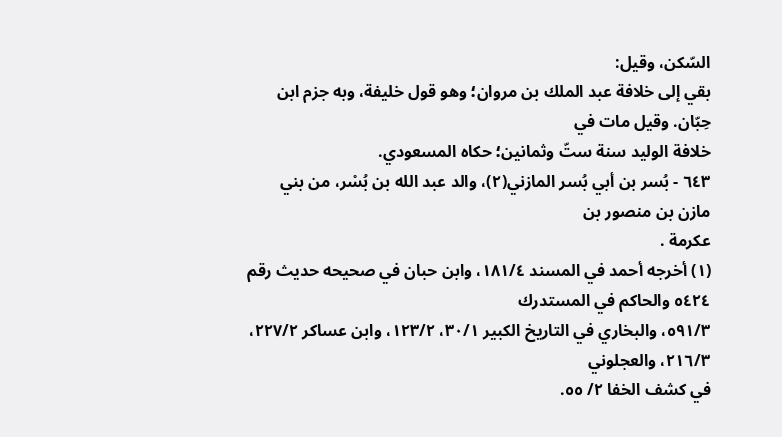السّكن، وقيل:
بقي إلى خلافة عبد الملك بن مروان؛ وهو قول خليفة، وبه جزم ابن حِبّان. وقيل مات في
خلافة الوليد سنة ستّ وثمانين؛ حكاه المسعودي.
٦٤٣ - بُسر بن أبي بُسر المازني(٢)، والد عبد الله بن بُسْر، من بني مازن بن منصور بن
عكرمة .
(١) أخرجه أحمد في المسند ١٨١/٤، وابن حبان في صحيحه حديث رقم ٥٤٢٤ والحاكم في المستدرك
٥٩١/٣، والبخاري في التاريخ الكبير ٣٠/١، ١٢٣/٢، وابن عساكر ٢٢٧/٢، ٢١٦/٣، والعجلوني
في كشف الخفا ٢/ ٥٥.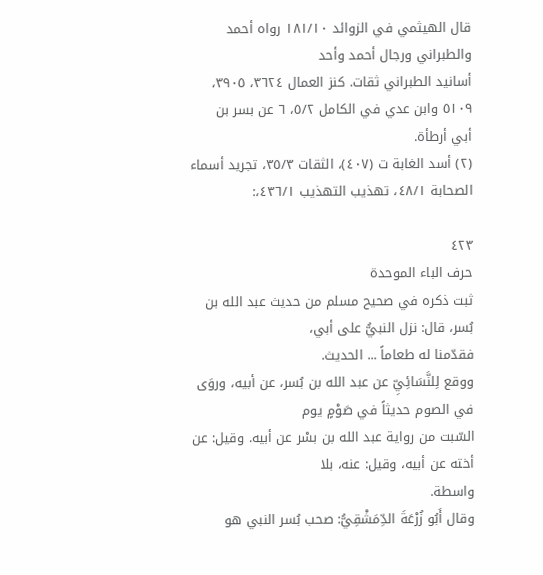قال الهيثمي في الزوائد ١٨١/١٠ رواه أحمد والطبراني ورجال أحمد وأحد
أسانيد الطبراني ثقات. كنز العمال ٣٦٢٤، ٣٩٠٥، ٥١٠٩ وابن عدي في الكامل ٥/٢، ٦ عن بسر بن
أبي أرطأة.
(٢) أسد الغابة ت (٤٠٧)، الثقات ٣٥/٣، تجريد أسماء الصحابة ٤٨/١، تهذيب التهذيب ٤٣٦/١،:

٤٢٣
حرف الباء الموحدة
ثبت ذكره في صحيح مسلم من حديث عبد الله بن بُسر، قال: نزل النبيُّ على أبي،
فقدّمنا له طعاماً ... الحديث.
ووقع لِلنَّسَائِيِّ عن عبد الله بن بُسر، عن أبيه، وروَى في الصوم حديثاً في صَوْمٍ يوم
السّبت من رواية عبد الله بن بسْر عن أبيه. وقيل: عن أخته عن أبيه، وقيل: عنه، بلا
واسطة.
وقال أَبُو زُرْعَةَ الدِّمَشْقِيُّ: صحب بُسر النبي هو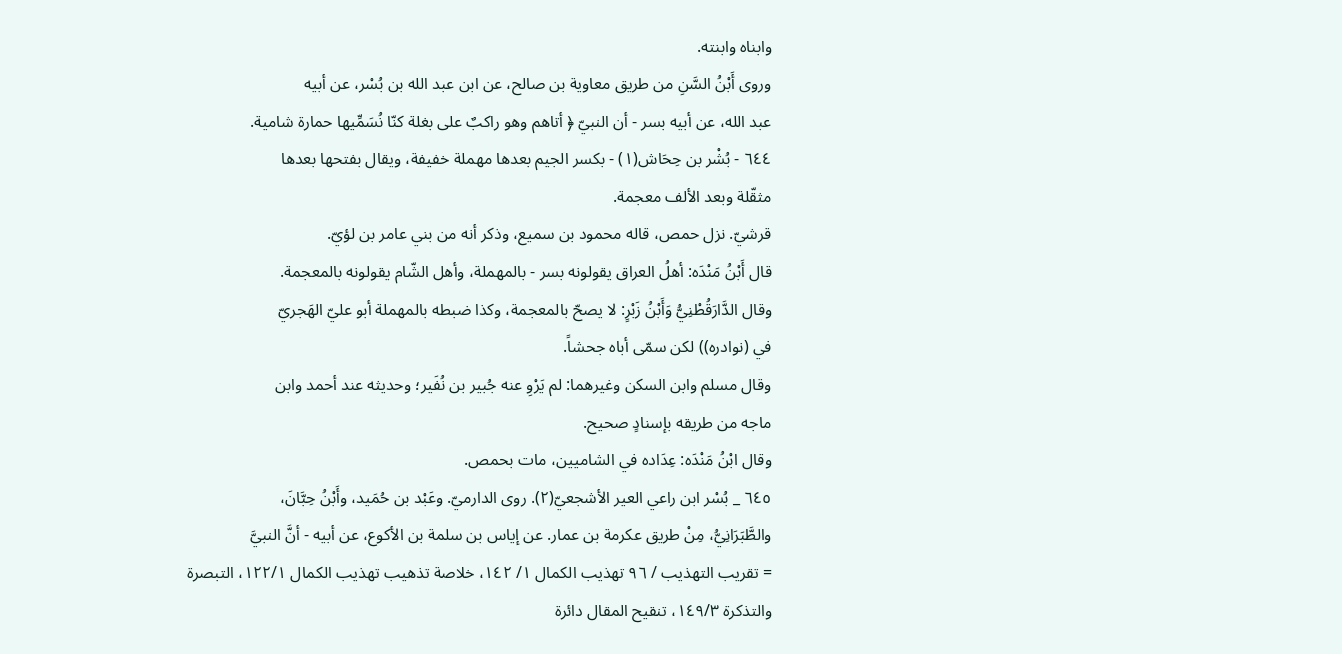وابناه وابنته.
وروى أَبْنُ السَّنِ من طريق معاوية بن صالح، عن ابن عبد الله بن بُسْر، عن أبيه
عبد الله، عن أبيه بسر - أن النبيّ ﴿ أتاهم وهو راكبٌ على بغلة كنّا نُسَمِّيها حمارة شامية.
٦٤٤ - بُشْر بن حِحَاش(١) - بكسر الجيم بعدها مهملة خفيفة، ويقال بفتحها بعدها
مثقّلة وبعد الألف معجمة.
قرشيّ. نزل حمص، قاله محمود بن سميع، وذكر أنه من بني عامر بن لؤيّ.
قال أَبْنُ مَنْدَه: أهلُ العراق يقولونه بسر - بالمهملة، وأهل الشّام يقولونه بالمعجمة.
وقال الدَّارَقُطْنِيُّ وَأَبْنُ زَبْرٍ: لا يصحّ بالمعجمة، وكذا ضبطه بالمهملة أبو عليّ الهَجريّ
في (نوادره)) لكن سمّى أباه جحشاً.
وقال مسلم وابن السكن وغيرهما: لم يَرْوِ عنه جُبير بن نُفَير؛ وحديثه عند أحمد وابن
ماجه من طريقه بإسنادٍ صحیح.
وقال ابْنُ مَنْدَه: عِدَاده في الشامیین، مات بحمص.
٦٤٥ _ بُسْر ابن راعي العير الأشجعيّ(٢). روى الدارميّ. وعَبْد بن حُمَيد، وأَبْنُ حِبَّانَ،
والطَّبَرَانِيُّ، مِنْ طريق عكرمة بن عمار. عن إياس بن سلمة بن الأكوع، عن أبيه - أنَّ النبيَّ
= تقريب التهذيب / ٩٦ تهذيب الكمال ١/ ١٤٢، خلاصة تذهيب تهذيب الكمال ١٢٢/١، التبصرة
والتذكرة ١٤٩/٣، تنقيح المقال دائرة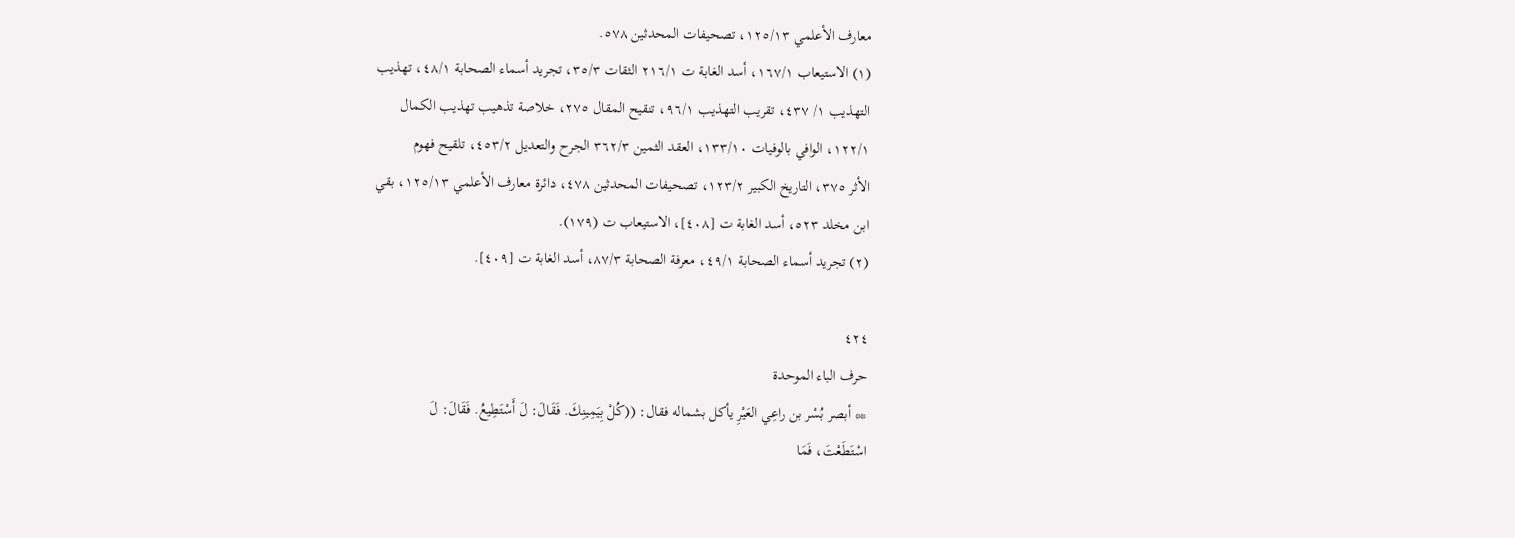معارف الأعلمي ١٢٥/١٣، تصحيفات المحدثين ٥٧٨.
(١) الاستيعاب ١٦٧/١، أسد الغابة ت ٢١٦/١ الثقات ٣٥/٣، تجريد أسماء الصحابة ٤٨/١، تهذيب
التهذيب ١/ ٤٣٧، تقريب التهذيب ٩٦/١، تنقيح المقال ٢٧٥، خلاصة تذهيب تهذيب الكمال
١٢٢/١، الوافي بالوفيات ١٣٣/١٠، العقد الثمين ٣٦٢/٣ الجرح والتعديل ٤٥٣/٢، تلقيح فهوم
الأثر ٣٧٥، التاريخ الكبير ١٢٣/٢، تصحيفات المحدثين ٤٧٨، دائرة معارف الأعلمي ١٢٥/١٣، بقي
ابن مخلد ٥٢٣، أسد الغابة ت [٤٠٨]، الاستيعاب ت (١٧٩).
(٢) تجريد أسماء الصحابة ٤٩/١، معرفة الصحابة ٨٧/٣، أسد الغابة ت [٤٠٩].

٤٢٤
حرف الباء الموحدة
** أبصر بُسْر بن راعِي العَيْرِ يأكل بشماله فقال: ((كُلْ بِيَمِينِكَ. فَقَالَ: لَ أَسْتَطِيعُ. فَقَالَ: لَ
اسْتَطَعْتَ، فَمَا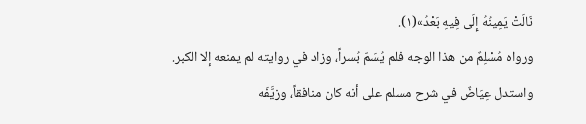نَالَتْ يَمِينُهُ إِلَى فِيهِ بَعْدُ»(١).
ورواه مُسْلِمٌ من هذا الوجه فلم يُسَمّ بُسراً، وزاد في روايته لم يمنعه إلا الكبر.
واستدل عِيَاضٌ في شرح مسلم على أنه كان منافقاً، وزيَّفَه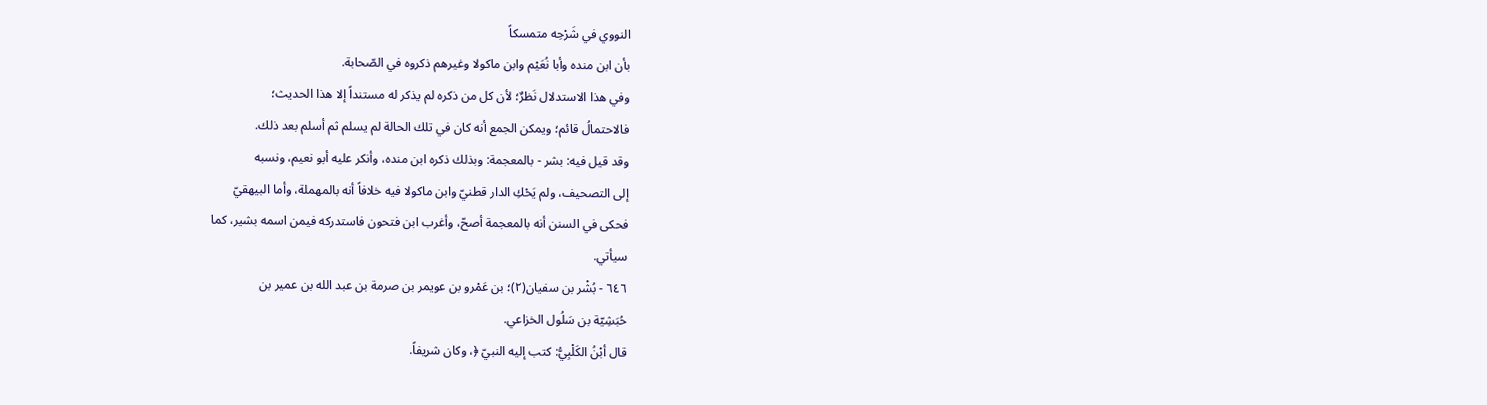النووي في شَرْحِه متمسكاً
بأن ابن منده وأبا نُعَيْم وابن ماكولا وغيرهم ذكروه في الصّحابة.
وفي هذا الاستدلال نَظرٌ؛ لأن كل من ذكره لم يذكر له مستنداً إلا هذا الحديث؛
فالاحتمالُ قائم؛ ويمكن الجمع أنه كان في تلك الحالة لم يسلم ثم أسلم بعد ذلك.
وقد قيل فيه: بشر - بالمعجمة: وبذلك ذكره ابن منده، وأنكر عليه أبو نعيم، ونسبه
إلى التصحيف، ولم يَحْكِ الدار قطنيّ وابن ماكولا فيه خلافاً أنه بالمهملة، وأما البيهقيّ
فحكى في السنن أنه بالمعجمة أصحّ، وأغرب ابن فتحون فاستدركه فيمن اسمه بشير، كما
سيأتي.
٦٤٦ - بُشْر بن سفيان(٢)؛ بن عَمْرو بن عويمر بن صرمة بن عبد الله بن عمير بن
حُبَشِيّة بن سَلُول الخزاعي.
قال أبْنُ الكَلْبِيُّ: كتب إليه النبيّ ﴿، وكان شريفاً.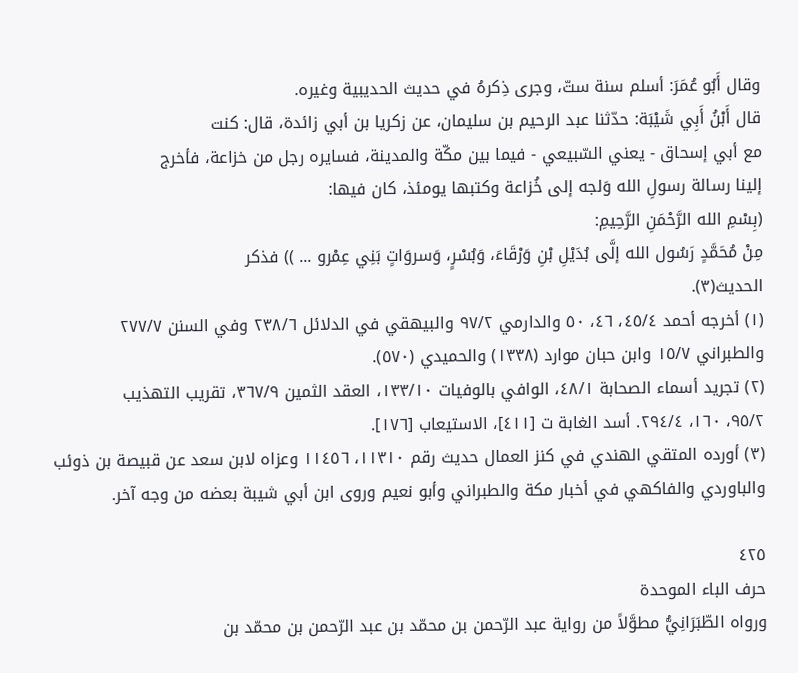وقال أَبُو عُمَرَ: أسلم سنة ستّ، وجرى ذِكرهُ في حديث الحديبية وغيره.
قال أَبْنُ أَبِي شَيْبَة: حدّثنا عبد الرحيم بن سليمان، عن زكريا بن أبي زائدة، قال: كنت
مع أبي إسحاق - يعني السّبيعي - فيما بين مكّة والمدينة، فسايره رجل من خزاعة، فأخرج
إلينا رسالة رسولِ الله وَلجه إلى خُزاعة وكتبها يومئذ، كان فيها:
(بِسْمِ الله الرَّحْمَنِ الرَّحِيمِ:
مِنْ مُحَمَّدٍ رَسُول الله إلَّى بُدَيْلِ بْنِ وَرْقَاءَ، وَبُسْرٍ، وَسروَاتٍ بَنِي عِمْرو ... )) فذكر
الحديث(٣).
(١) أخرجه أحمد ٤٥/٤، ٤٦، ٥٠ والدارمي ٩٧/٢ والبيهقي في الدلائل ٢٣٨/٦ وفي السنن ٢٧٧/٧
والطبراني ١٥/٧ وابن حبان موارد (١٣٣٨) والحميدي (٥٧٠).
(٢) تجريد أسماء الصحابة ٤٨/١، الوافي بالوفيات ١٣٣/١٠، العقد الثمين ٣٦٧/٩، تقريب التهذيب
٩٥/٢، ١٦٠، ٢٩٤/٤. أسد الغابة ت [٤١١]، الاستيعاب [١٧٦].
(٣) أورده المتقي الهندي في كنز العمال حديث رقم ١١٣١٠، ١١٤٥٦ وعزاه لابن سعد عن قبيصة بن ذوئب
والباوردي والفاکهي في أخبار مكة والطبراني وأبو نعيم وروى ابن أبي شيبة بعضه من وجه آخر.

٤٢٥
حرف الباء الموحدة
ورواه الطّبَرَانِيُّ مطوَّلاً من رواية عبد الرّحمن بن محمّد بن عبد الرّحمن بن محمّد بن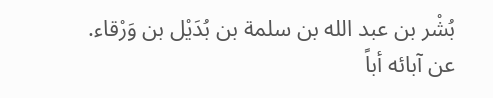بُشْر بن عبد الله بن سلمة بن بُدَيْل بن وَرْقاء. عن آبائه أباً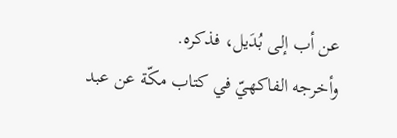عن أب إلى بُدَيل، فذكره.
وأخرجه الفاكهيّ في كتاب مكّة عن عبد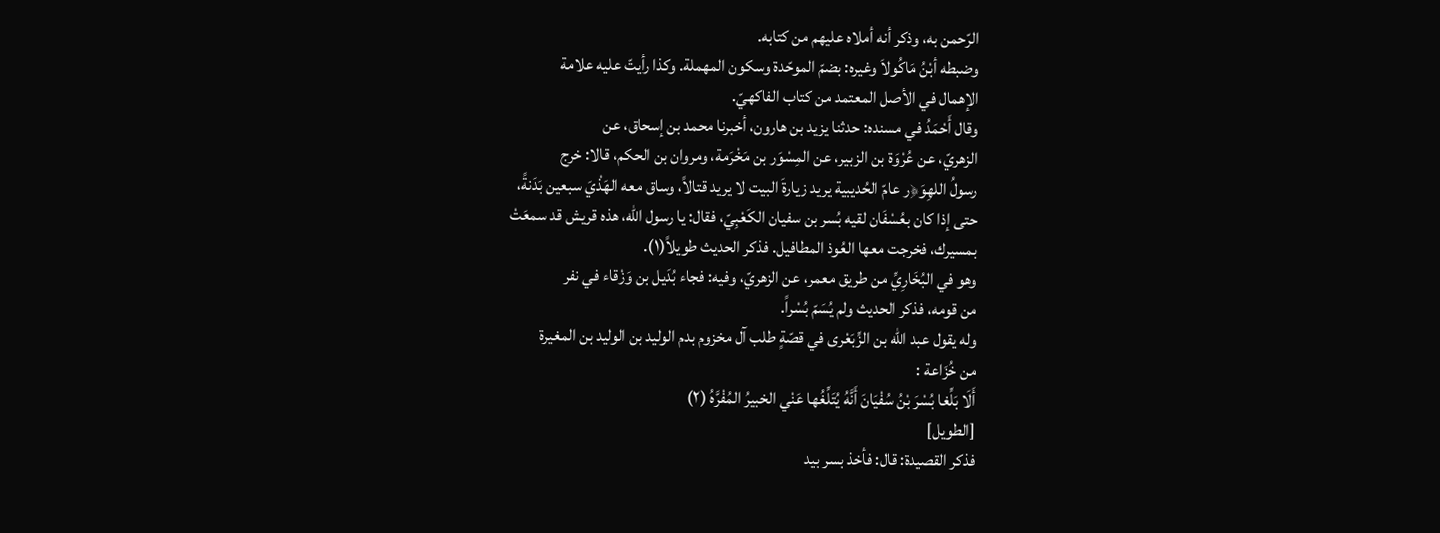الرّحمن به، وذكر أنه أملاه عليهم من كتابه.
وضبطه أبْنُ مَاكُولاَ وغيره: بضمّ الموحّدة وسكون المهملة. وكذا رأيتّ عليه علامة
الإهمال في الأصل المعتمد من كتاب الفاكهيّ.
وقال أَحْمَدُ في مسنده: حدثنا يزيد بن هارون، أخبرنا محمد بن إسحاق، عن
الزهريّ، عن عُرْوَة بن الزبير، عن المِسْوَر بن مَخْرَمة، ومروان بن الحكم، قالا: خرج
رسولُ اللهِوَ﴿ر عامّ الحُديبية يريد زيارةَ البيت لا يريد قتالاً، وساق معه الهَذْيَ سبعين بَدَنةً،
حتى إذا كان بعُسْفَان لقيه بُسر بن سفيان الكَعْبِيّ، فقال: يا رسول الله، هذه قريش قد سمعَتْ
بمسيرك، فخرجت معها العُوذ المطافيل. فذكر الحديث طويلاً(١).
وهو في البُخَارِيِّ من طريق معمر، عن الزهريّ، وفيه: فجاء بُدَيل بن وَزْقاء في نفر
من قومه، فذكر الحديث ولم يُسَمّ بُسْراً.
وله يقول عبد الله بن الزِّبَعْرى في قصّةٍ طلب آل مخزوم بدم الوليد بن الوليد بن المغيرة
من خُزَاعة :
أَلَا بَلِّغا بُسْرَ بْنُ سُفْيَانَ أَنَّهُ يُتَلِّغُها عَنْي الخبيرُ المُفْرَّهُ (٢)
[الطويل]
فذكر القصيدة: قال: فأخذ بسر بيد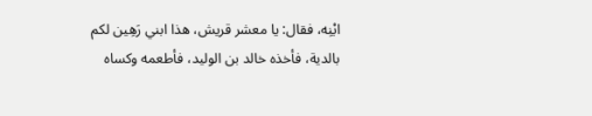ابْنِه، فقال: يا معشر قريش، هذا ابني رَهِين لكم
بالدية، فأخذه خالد بن الوليد، فأطعمه وكساه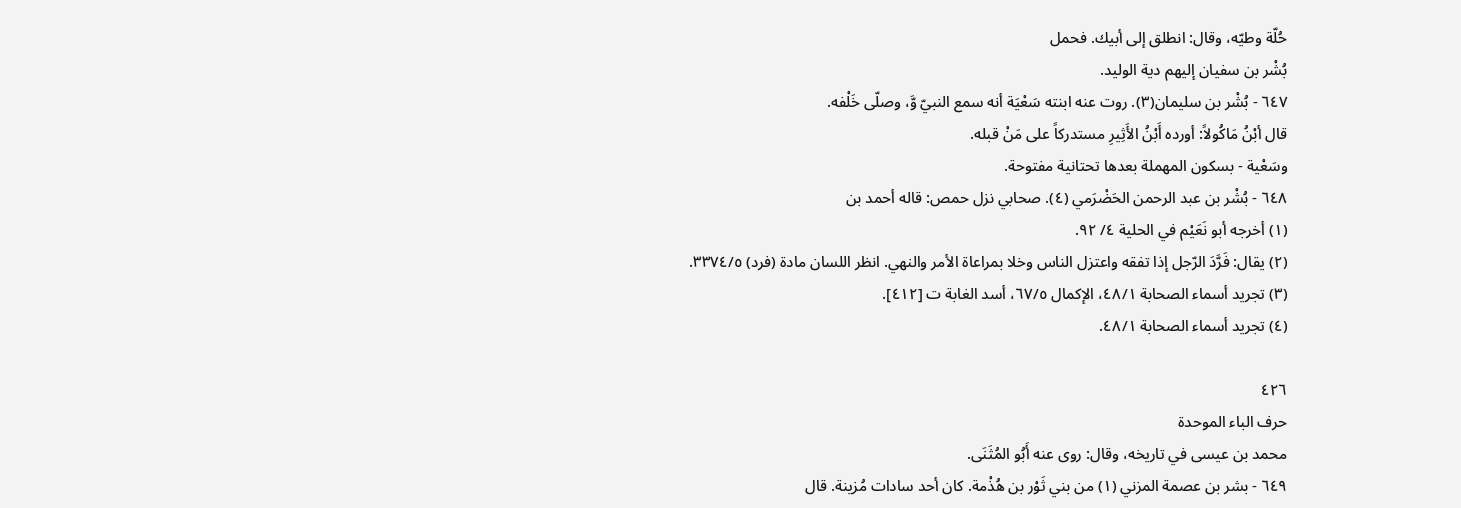حُلّة وطيّه، وقال: انطلق إلى أبيك. فحمل
بُشْر بن سفيان إليهم دية الوليد.
٦٤٧ - بُشْر بن سليمان(٣). روت عنه ابنته سَعْيَة أنه سمع النبيّ وَّ، وصلّى خَلْفه.
قال أبْنُ مَاكُولاً: أورده أَبْنُ الأَثِيرِ مستدركاً على مَنْ قبله.
وسَعْية - بسكون المهملة بعدها تحتانية مفتوحة.
٦٤٨ - بُشْر بن عبد الرحمن الحَضْرَمي (٤). صحابي نزل حمص: قاله أحمد بن
(١) أخرجه أبو نَعَيْم في الحلية ٤/ ٩٢.
(٢) يقال: فَرَّدَ الرّجل إذا تفقه واعتزل الناس وخلا بمراعاة الأمر والنهي. انظر اللسان مادة (فرد) ٣٣٧٤/٥.
(٣) تجريد أسماء الصحابة ٤٨/١، الإكمال ٦٧/٥، أسد الغابة ت [٤١٢].
(٤) تجريد أسماء الصحابة ٤٨/١.

٤٢٦
حرف الباء الموحدة
محمد بن عيسى في تاريخه، وقال: روى عنه أَبُو المُثَنَى.
٦٤٩ - بشر بن عصمة المزني (١) من بني ثَوْر بن هُذْمة. كان أحد سادات مُزينة. قال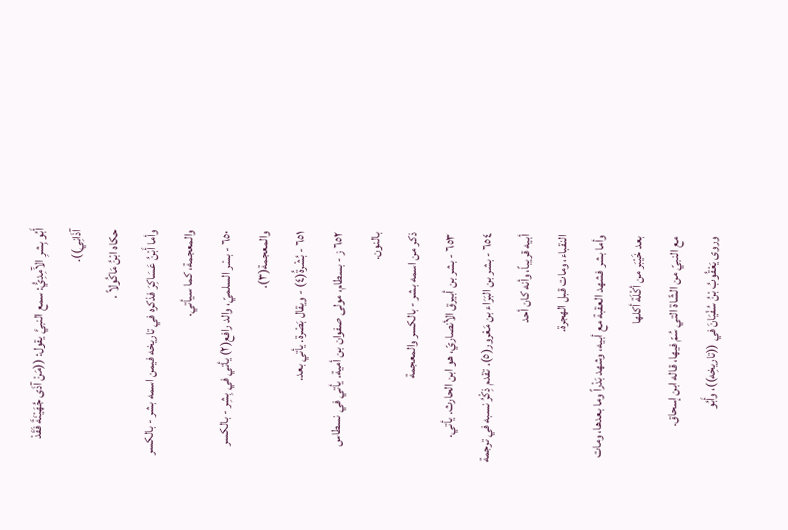أَبُو بِشرِ الآَمِدِيُّ: سمع النبيَّ يقول: ((مَنْ آذَى جُهَيْنَةَ فَقَدْ آذَانِي)).
حكاه ابْنُ مَاكُولاً .
وأما أَبْنُ عَسَاكِرَ فذكره في تاريخه فيمن اسمه بشر - بالكسر والمعجمة، كما سيأتي.
٦٥٠ - بسْر السلميّ، والد رافع(٢) يأتي في بِشِر - بالكسر والمعجمة(٣).
٦٥١ - بُشْرةُ(٤) - ويقال بَصْرة. يأتي بعد.
٦٥٢ ز - بسطام، مولى صفوان بن أمية. يأتي في نسطاس بالنون.
ذکر من اسمه بشر - بالكسر والمعجمة
٦٥٣ - بشر بن أبيرق الأنصاريّ، هو ابن الحارث. يأتي.
٦٥٤ - بشر بن البَرَاء بن مَعْرور(٥). تقدم ذِكْرُ نسبه في ترجمة أبيه قريباً، وأنه كان أحد
النقباء، ومات قبل الهجرة.
وأما بشر فشهد العقبة مع أبيه، وشهد بَدْراً وما بعدها، ومات بعد خَيْبَر من أكْلَة أكلها
مع النبيّ من الشّاة التي سُمّ فيها، قاله ابن إسحاق.
وروى يَعْقُوبُ بْنُ سُفْيَانَ في ((تاريخِه))، وأَبُو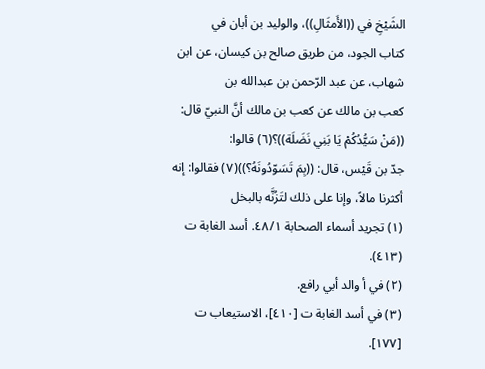الشَيْخِ في ((الأَمثَالِ))، والوليد بن أبان في
كتاب الجود، من طريق صالح بن كيسان، عن ابن شهاب، عن عبد الرّحمن بن عبدالله بن
كعب بن مالك عن كعب بن مالك أنَّ النبيّ قال: ((مَنْ سَيُّدُكُمْ يَا بَنِي نَضَلَة))؟(٦) قالوا:
جدّ بن قَيْس، قال: ((بِمَ تَسَوّدُونَهُ؟))(٧) فقالوا: إنه أكثرنا مالاً، وإنا على ذلك لتَزُنَّه بالبخل
(١) تجريد أسماء الصحابة ٤٨/١. أسد الغابة ت (٤١٣).
(٢) في أ والد أبي رافع.
(٣) في أسد الغابة ت [٤١٠]، الاستيعاب ت [١٧٧].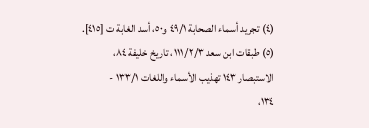(٤) تجريد أسماء الصحابة ٤٩/١ و٥٠، أسد الغابة ت [٤١٥].
(٥) طبقات ابن سعد ١١١/٢/٣، تاريخ خليفة ٨٤، الاستبصار ١٤٣ تهذيب الأسماء واللغات ١٣٣/١ -
١٣٤،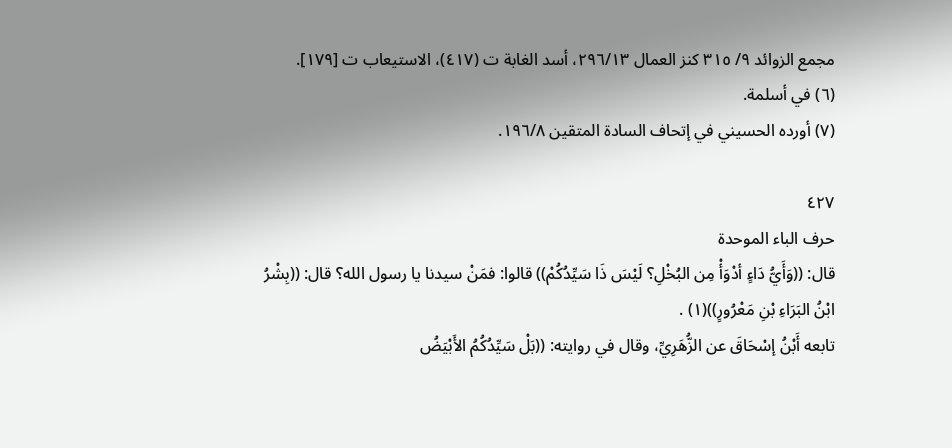مجمع الزوائد ٩/ ٣١٥ كنز العمال ٢٩٦/١٣، أسد الغابة ت (٤١٧)، الاستيعاب ت [١٧٩].
(٦) في أسلمة.
(٧) أورده الحسيني في إتحاف السادة المتقين ١٩٦/٨.

٤٢٧
حرف الباء الموحدة
قال: ((وَأَيُّ دَاءٍ أدْوَأْ مِن البُخْلِ؟ لَيْسَ ذَا سَيِّدُكُمْ)) قالوا: فمَنْ سيدنا يا رسول الله؟ قال: ((بِشْرُ
ابْنُ البَرَاءِ بْنِ مَعْرُورٍ))(١) .
تابعه أَبْنُ إسْحَاقَ عن الزُّهَرِيِّ، وقال في روايته: ((بَلْ سَيِّدُكُمُ الأَبْيَضُ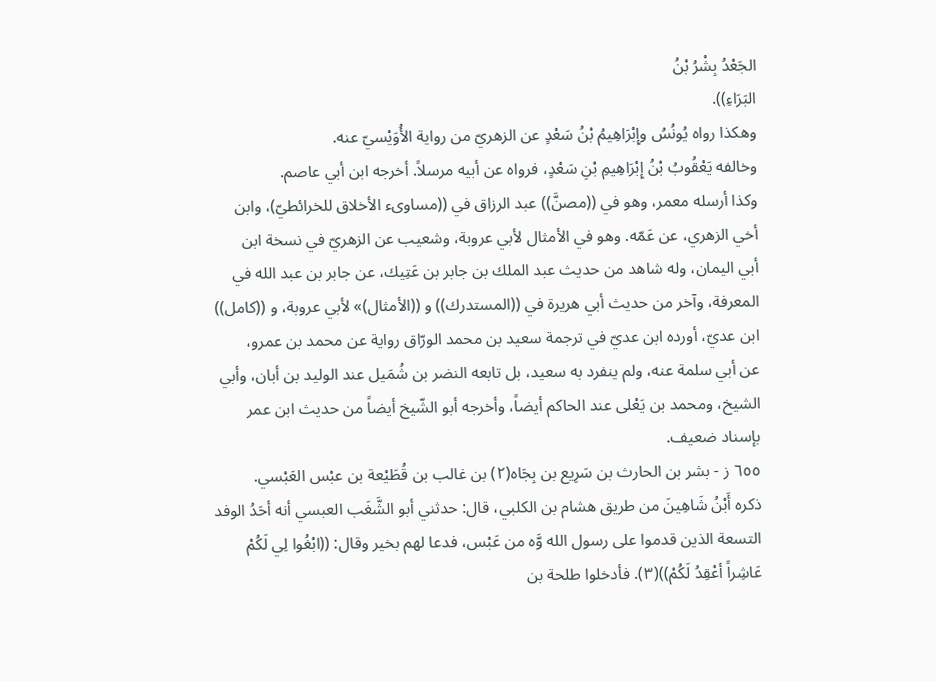الجَعْدُ بِشْرُ بْنُ
البَرَاءِ)).
وهكذا رواه يُونُسُ وإِبْرَاهِيمُ بْنُ سَعْدٍ عن الزهريّ من رواية الأُوَيْسيّ عنه.
وخالفه يَعْقُوبُ بْنُ إِبْرَاهِيمِ بْنِ سَعْدٍ، فرواه عن أبيه مرسلاً. أخرجه ابن أبي عاصم.
وكذا أرسله معمر، وهو في ((مصنَّ)) عبد الرزاق في ((مساوىء الأخلاق للخرائطيّ)، وابن
أخي الزهري، عن عَمّه. وهو في الأمثال لأبي عروبة، وشعيب عن الزهريّ في نسخة ابن
أبي اليمان، وله شاهد من حديث عبد الملك بن جابر بن عَتِيك، عن جابر بن عبد الله في
المعرفة، وآخر من حديث أبي هريرة في ((المستدرك)) و ((الأمثال)» لأبي عروبة، و ((كامل))
ابن عديّ، أورده ابن عديّ في ترجمة سعيد بن محمد الورّاق رواية عن محمد بن عمرو،
عن أبي سلمة عنه، ولم ينفرد به سعيد، بل تابعه النضر بن شُمَيل عند الوليد بن أبان، وأبي
الشيخ، ومحمد بن يَعْلى عند الحاكم أيضاً، وأخرجه أبو الشّيخ أيضاً من حديث ابن عمر
بإسناد ضعيف.
٦٥٥ ز - بشر بن الحارث بن سَرِيع بن بِجَاه(٢) بن غالب بن قُطَيْعة بن عبْس العَبْسي.
ذكره أَبْنُ شَاهِينَ من طريق هشام بن الكلبي، قال: حدثني أبو الشَّغَب العبسي أنه أحَدُ الوفد
التسعة الذين قدموا على رسول الله وَّه من عَبْس، فدعا لهم بخير وقال: ((ابْغُوا لِي لَكُمْ
عَاشِراً أعْقِدُ لَكُمْ))(٣). فأدخلوا طلحة بن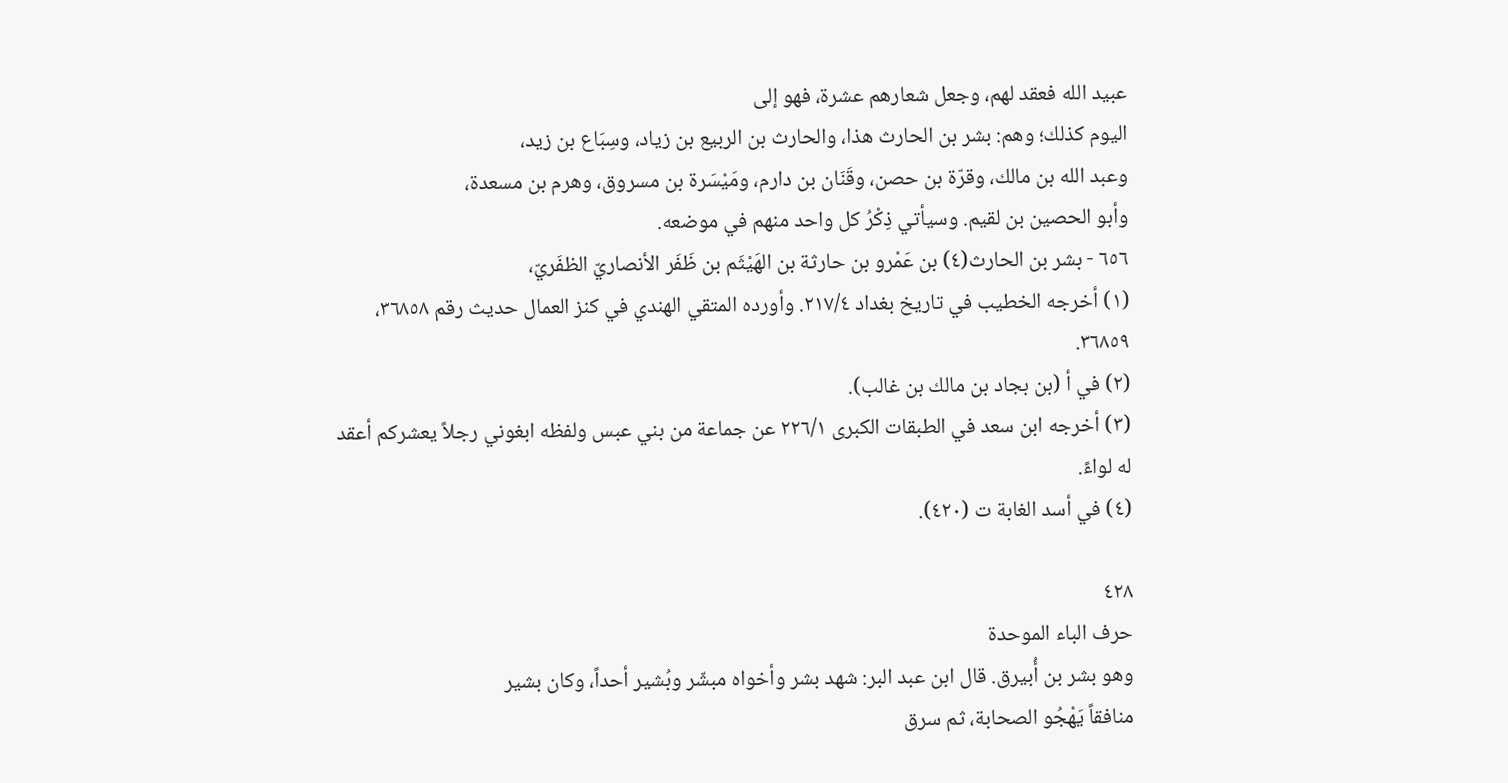عبيد الله فعقد لهم، وجعل شعارهم عشرة، فهو إلى
اليوم كذلك؛ وهم: بشر بن الحارث هذا، والحارث بن الربيع بن زياد، وسِبَاع بن زيد،
وعبد الله بن مالك، وقرّة بن حصن، وقَنَان بن دارم، ومَيْسَرة بن مسروق، وهرم بن مسعدة،
وأبو الحصین بن لقیم. وسیأتي ذِكْرُ كل واحد منهم في موضعه.
٦٥٦ - بشر بن الحارث(٤) بن عَمْرو بن حارثة بن الهَيْثَم بن ظَفَر الأنصاريّ الظفَريّ،
(١) أخرجه الخطيب في تاريخ بغداد ٢١٧/٤. وأورده المتقي الهندي في کنز العمال حديث رقم ٣٦٨٥٨،
٣٦٨٥٩.
(٢) في أ (بن بجاد بن مالك بن غالب).
(٣) أخرجه ابن سعد في الطبقات الكبرى ٢٢٦/١ عن جماعة من بني عبس ولفظه ابغوني رجلاً يعشركم أعقد
له لواءً.
(٤) في أسد الغابة ت (٤٢٠).

٤٢٨
حرف الباء الموحدة
وهو بشر بن أُبيرق. قال ابن عبد البر: شهد بشر وأخواه مبشّر وبُشير أحداً، وكان بشير
منافقاً يَهْجُو الصحابة، ثم سرق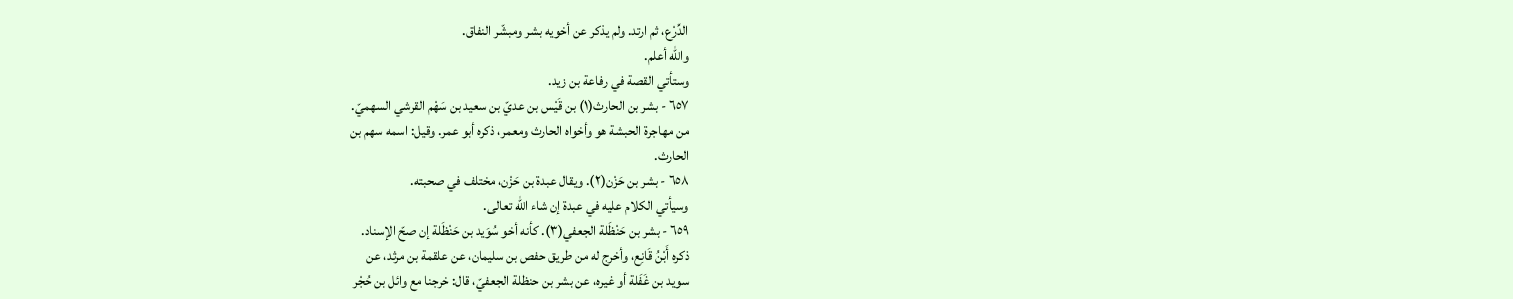الدِّرْع، ثم ارتد. ولم يذكر عن أخويه بشر ومبشّر النفاق.
والله أعلم.
وستأتي القصة في رفاعة بن زید.
٦٥٧ - بشر بن الحارث(١) بن قَيْس بن عديّ بن سعيد بن سَهْم القرشي السهميّ.
من مهاجرة الحبشة هو وأخواه الحارث ومعمر، ذكره أبو عمر. وقيل: اسمه سهم بن
الحارث.
٦٥٨ - بشر بن حَزْن(٢). ويقال عبدة بن حَزْن، مختلف في صحبته.
وسيأتي الكلام عليه في عبدة إن شاء الله تعالى.
٦٥٩ - بشر بن حَنْظَلة الجعفي(٣). كأنه أخو سُوَيد بن حَنْظَلة إن صحّ الإسناد.
ذكره أَبْنُ قَانِع، وأخرج له من طريق حفص بن سليمان، عن علقمة بن مرثد، عن
سويد بن غَفَلة أو غيره، عن بشر بن حنظلة الجعفيّ، قال: خرجنا مع وائل بن حُجْر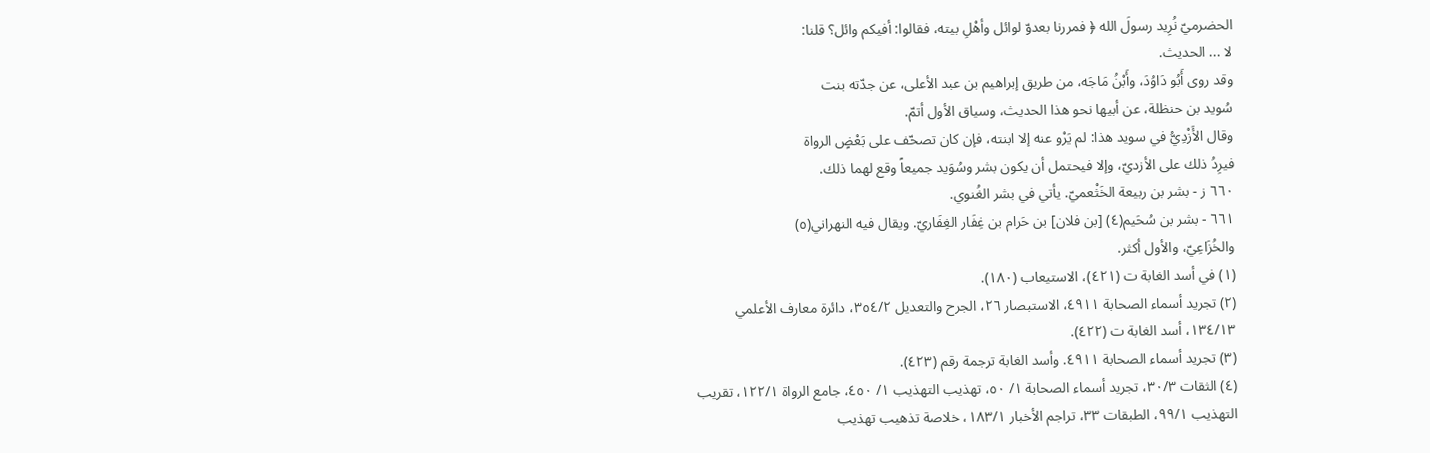الحضرميّ نُرِيد رسولَ الله ﴿ فمررنا بعدوّ لوائل وأهْلِ بيته، فقالوا: أفيكم وائل؟ قلنا:
لا ... الحديث.
وقد روى أَبُو دَاوُدَ، وأَبْنُ مَاجَه، من طريق إبراهيم بن عبد الأعلى، عن جدّته بنت
سُويد بن حنظلة، عن أبيها نحو هذا الحديث، وسياق الأول أتمّ.
وقال الأَزْدِيُّ في سويد هذا: لم يَرْو عنه إلا ابنته، فإن كان تصحّف على بَعْضٍ الرواة
فيرِدُ ذلك على الأزديّ، وإلا فيحتمل أن يكون بشر وسُوَيد جميعاً وقع لهما ذلك.
٦٦٠ ز - بشر بن ربيعة الخَثْعميّ. يأتي في بشر الغُنوي.
٦٦١ - بشر بن سُحَيم(٤) [بن فلان] بن حَرام بن غِفَار الغِفَاريّ. ويقال فيه النهراني(٥)
والخُزَاعِيّ، والأول أكثر.
(١) في أسد الغابة ت (٤٢١)، الاستيعاب (١٨٠).
(٢) تجريد أسماء الصحابة ٤٩١١، الاستبصار ٢٦، الجرح والتعديل ٣٥٤/٢، دائرة معارف الأعلمي
١٣٤/١٣، أسد الغابة ت (٤٢٢).
(٣) تجريد أسماء الصحابة ٤٩١١. وأسد الغابة ترجمة رقم (٤٢٣).
(٤) الثقات ٣٠/٣، تجريد أسماء الصحابة ١/ ٥٠، تهذيب التهذيب ١/ ٤٥٠، جامع الرواة ١٢٢/١، تقريب
التهذيب ٩٩/١، الطبقات ٣٣، تراجم الأخبار ١٨٣/١، خلاصة تذهيب تهذيب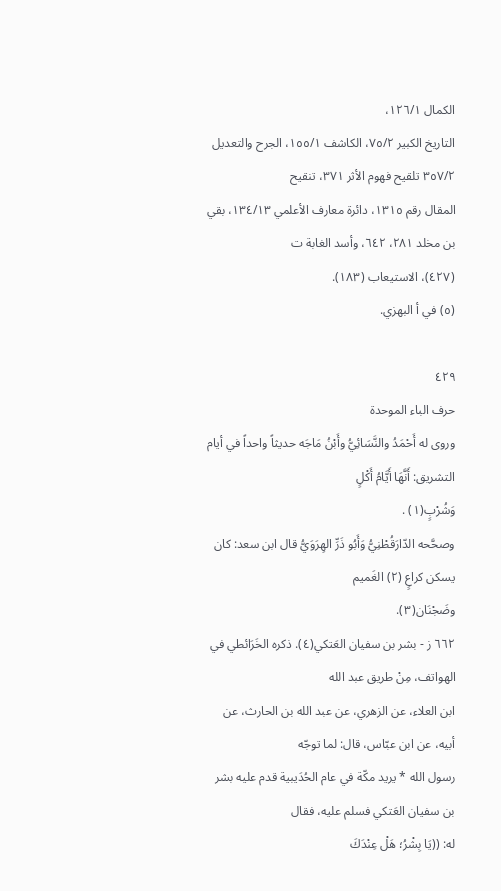الكمال ١٢٦/١،
التاريخ الكبير ٧٥/٢، الكاشف ١٥٥/١، الجرح والتعديل ٣٥٧/٢ تلقيح فهوم الأثر ٣٧١، تنقيح
المقال رقم ١٣١٥، دائرة معارف الأعلمي ١٣٤/١٣، بقي بن مخلد ٢٨١، ٦٤٢، وأسد الغابة ت
(٤٢٧)، الاستيعاب (١٨٣).
(٥) في أ البهزي.

٤٢٩
حرف الباء الموحدة
وروى له أَحْمَدُ والنَّسَائِيُّ وأَبْنُ مَاجَه حديثاً واحداً في أيام التشريق: أَنَّهَا أَيَّامُ أَكْلٍ
وَشُرْبٍ(١) .
وصحَّحه الدّارَقُطْنِيُّ وَأَبُو ذَرِّ الهِرَوَيُّ قال ابن سعد: كان يسكن كراعٍ (٢) الغَميم
وضَجْنَان(٣).
٦٦٢ ز - بشر بن سفيان العَتكي(٤). ذكره الخَرَائطي في الهواتف، مِنْ طريق عبد الله
ابن العلاء، عن الزهري، عن عبد الله بن الحارث، عن أبيه، عن ابن عبّاس، قال: لما توجّه
رسول الله * يريد مكّة في عام الحُدَيبية قدم عليه بشر بن سفيان العَتكي فسلم عليه، فقال
له: ((يَا بِشْرُ؛ هَلْ عِنْدَكَ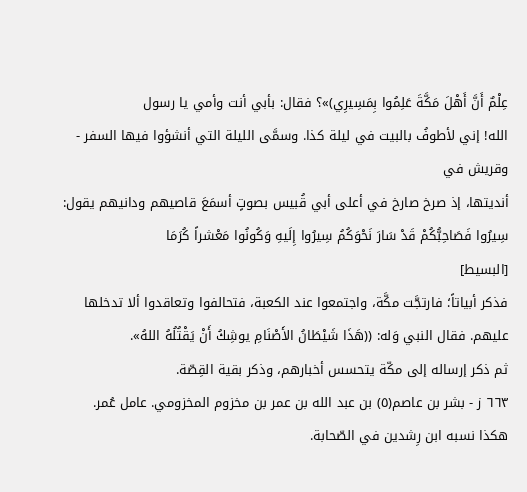عِلْمٌ أَنَّ أَهْلَ مَكَّةَ عَلِمُوا بِمَسِيرِي)»؟ فقال: بأبي أنت وأمي يا رسول
الله! إني لأطوفُ بالبيت في ليلة كذا. وسمَّى الليلة التي أنشؤوا فيها السفر - وقريش في
أنديتها، إذ صرخ صارخ في أعلى أبي قُبيس بصوتٍ أسمَعَ قاصيهم ودانيهم يقول:
سِيرُوا فَصَاحِبُّكُمْ قَدْ سَارَ نَحْوَكُمُ سِيرُوا إِلَيهِ وَكُونُوا مَعْشراً كُرَمَا
[البسيط]
فذكر أبياتاً؛ فارتجَّت مكَّة، واجتمعوا عند الكعبة، فتحالفوا وتعاقدوا ألا تدخلها
عليهم. فقال النبي وَله: ((هَذَا شَيْطَانُ الأَصْنَامِ يوشِكُ أَنْ يَقْتُلُهُ اللهُ».
ثم ذكر إرساله إلى مكّة يتحسس أخبارهم، وذكر بقية القِصّة.
٦٦٣ ز - بشر بن عاصم(٥) بن عبد الله بن عمر بن مخزوم المخزومي. عامل عُمر.
هكذا نسبه ابن رِشدين في الصّحابة.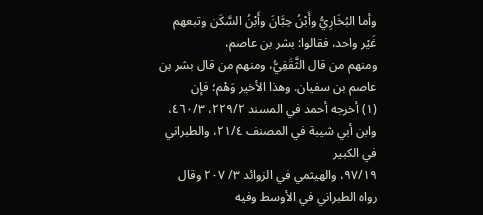وأما البُخَارِيُّ وأَبْنُ حِبَّانَ وأَبْنُ السَّكَن وتبعهم غَيْر واحد، فقالوا: بشر بن عاصم،
ومنهم من قال الثَّقَفِيُّ، ومنهم من قال بشر بن عاصم بن سفيان. وهذا الأخير وَهْم؛ فإن
(١) أخرجه أحمد في المسند ٢٢٩/٢، ٤٦٠/٣، وابن أبي شيبة في المصنف ٢١/٤، والطبراني في الكبير
٩٧/١٩، والهيثمي في الزوائد ٣/ ٢٠٧ وقال رواه الطبراني في الأوسط وفيه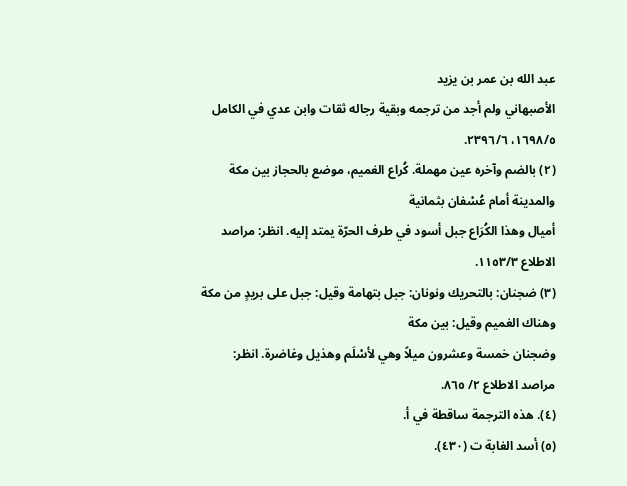عبد الله بن عمر بن يزيد
الأصبهاني ولم أجد من ترجمه وبقية رجاله ثقات وابن عدي في الكامل ١٦٩٨/٥، ٢٣٩٦/٦.
(٢) بالضم وآخره عين مهملة. كُراع الغميم، موضع بالحجاز بين مكة والمدينة أمام عُسْفان بثمانية
أميال وهذا الكُرَاع جبل أسود في طرف الحرّة يمتد إليه. انظر: مراصد الاطلاع ١١٥٣/٣.
(٣) ضجنان: بالتحريك ونونان: جبل بتهامة وقيل: جبل على بريدٍ من مكة وهناك الغميم وقيل: بين مكة
وضجنان خمسة وعشرون ميلاً وهي لأسْلَم وهذيل وغاضرة. انظر: مراصد الاطلاع ٢/ ٨٦٥.
(٤). هذه الترجمة ساقطة في أ.
(٥) أسد الغابة ت (٤٣٠).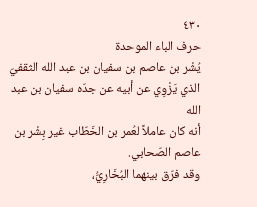٤٣٠
حرف الباء الموحدة
يُشْر بن عاصم بن سفيان بن عبد الله الثقفيّ الذي يَزْوِي عن أبيه عن جدّه سفيان بن عبد الله
أنه كان عاملاً لعُمر بن الخَطّاب غير بِشْر بن عاصم الصّحابي.
وقد فرّق بينهما البُخَارِيُّ،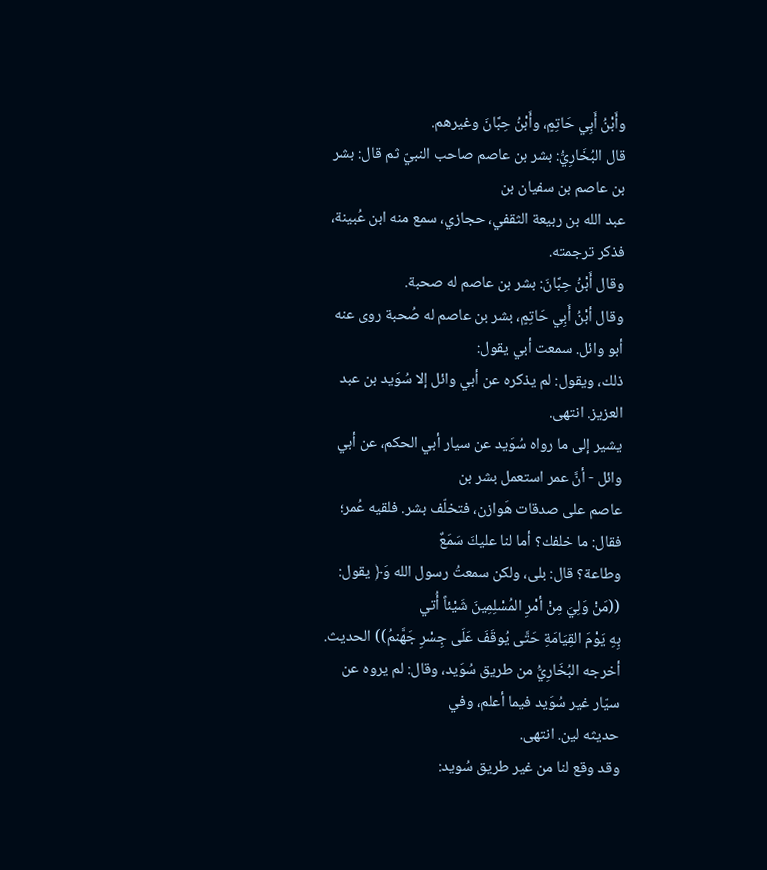وأَبْنُ أَبِي حَاتِمٍ، وأَبْنُ حِبَّانَ وغيرهم.
قال البُخَارِيُّ: بشر بن عاصم صاحب النبيّ ثم قال: بشر بن عاصم بن سفيان بن
عبد الله بن ربيعة الثقفي، حجازي، سمع منه ابن عُبينة، فذكر ترجمته.
وقال أَبْنُ حِبَّانَ: بشر بن عاصم له صحبة.
وقال أبْنُ أَبِي حَاتِمٍ، بشر بن عاصم له صُحبة روى عنه أبو وائل. سمعت أبي يقول:
ذلك، ويقول: لم يذكره عن أبي وائل إلا سُوَيد بن عبد العزيز. انتهى.
يشير إلى ما رواه سُوَيد عن سيار أبي الحكم، عن أبي وائل - أنَّ عمر استعمل بشر بن
عاصم على صدقات هَوازن، فتخلّف بشر. فلقيه عُمر؛ فقال: ما خلفك؟ أما لنا عليكَ سَمَعٌ
وطاعة؟ قال: بلى، ولكن سمعتُ رسول الله وَ﴿ يقول: ((مَنْ وَلِيَ مِنْ أمْرِ المُسْلِمِينَ شَيْئاً أُتي
بِهِ يَوْمَ القِيَامَةِ حَتَّى يُوقَفَ عَلَى جِسْرِ جَهَّنمُ)) الحديث.
أخرجه البُخَارِيُّ من طريق سُوَيد، وقال: لم يروه عن سيّار غير سُوَيد فيما أعلم، وفي
حديثه لين. انتهى.
وقد وقع لنا من غير طريق سُويد: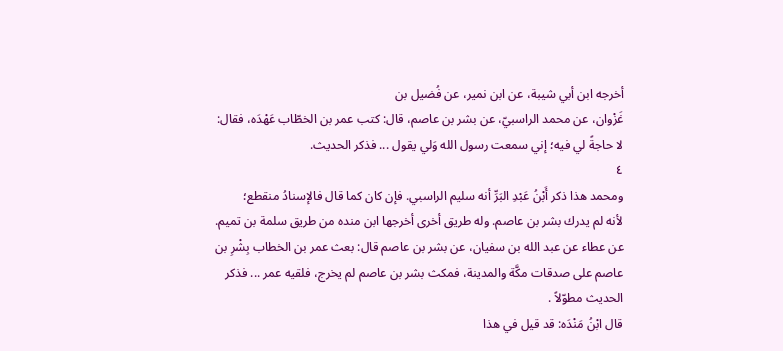أخرجه ابن أبي شيبة، عن ابن نمير، عن فُضيل بن
غَزْوان، عن محمد الراسبيّ، عن بشر بن عاصم، قال: كتب عمر بن الخطّاب عَهْدَه، فقال:
لا حاجةً لي فيه؛ إني سمعت رسول الله وَلي يقول ... فذكر الحديث.
٤
ومحمد هذا ذكر أَبْنُ عَبْدِ البَرِّ أنه سليم الراسبي. فإن كان كما قال فالإسنادُ منقطع؛
لأنه لم يدرك بشر بن عاصم. وله طريق أخرى أخرجها ابن منده من طريق سلمة بن تميم.
عن عطاء عن عبد الله بن سفيان، عن بشر بن عاصم قال: بعث عمر بن الخطاب بِشْرِ بن
عاصم على صدقات مكَّة والمدينة، فمكث بشر بن عاصم لم يخرج، فلقيه عمر ... فذكر
الحديث مطوّلاً .
قال ابْنُ مَنْدَه: قد قيل في هذا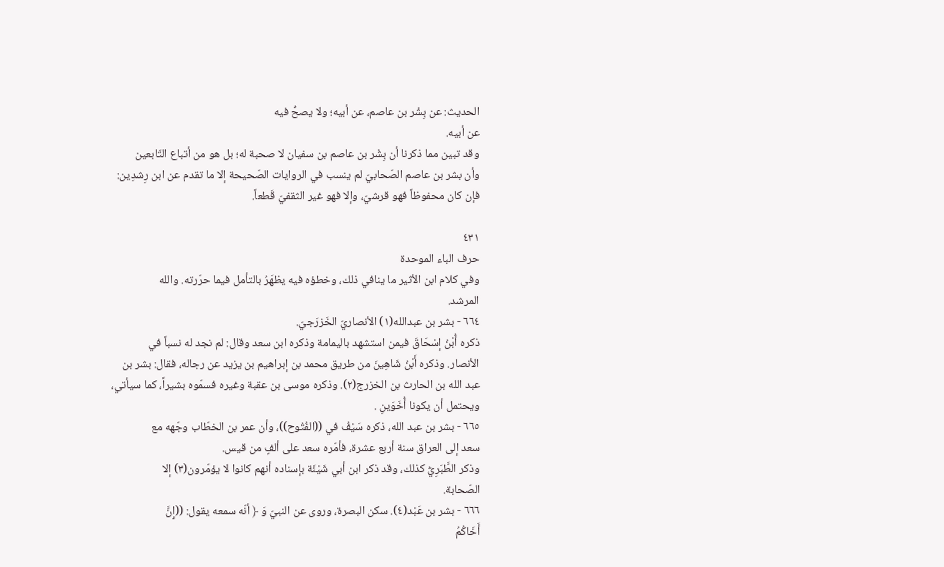الحديث: عن بِشْر بن عاصم، عن أبيه؛ ولا يصحُّ فيه
عن أبيه.
وقد تبين مما ذكرنا أن بِشْر بن عاصم بن سفيان لا صحبة له؛ بل هو من أتباع التّابعين
وأن بشر بن عاصم الصّحابيّ لم ينسب في الروايات الصّحيحة إلا ما تقدم عن ابن رِشدِين:
فإن كان محفوظاً فهو قرشيّ، وإلا فهو غير الثقفيّ قَطعاً.

٤٣١
حرف الباء الموحدة
وفي كلام ابن الأثير ما ينافي ذلك، وخطؤه فيه يظهَرُ بالتأمل فيما حرّرته. والله
المرشد.
٦٦٤ - بشر بن عبدالله(١) الأنصاريّ الخَزرَجيّ.
ذكره أُبْنُ إسْحَاقَ فيمن استشهد باليمامة وذكره ابن سعد وقال: لم نجد له نسباً في
الأنصار. وذكره أَبْنُ شَاهِينَ من طريق محمد بن إبراهيم بن يزيد عن رجاله، فقال: بشر بن
عبد الله بن الحارث بن الخزرج(٢). وذكره موسى بن عقبة وغيره فسمّوه بشيراً، كما سيأتي،
ويحتمل أن يكونا أُخَوَينِ .
٦٦٥ - بشر بن عبد الله، ذكره سَيْفُ في ((الفُتُوح))، وأن عمر بن الخطّاب وجّهه مع
سعد إلى العراق سنة أربع عشرة، فأمّره سعد على ألفٍ من قيس.
وذكر الطَّبَرِيُّ كذلك، وقد ذكر ابن أبي شَيْئَة بإسناده أنهم كانوا لا يؤمّرون(٣) إلا
الصّحابة.
٦٦٦ - بشر بن عَبْد(٤). سكن البصرة، وروى عن النبيّ وَ ﴿ أنّه سمعه يقول: ((إِنَّ
أَخَاكُمُ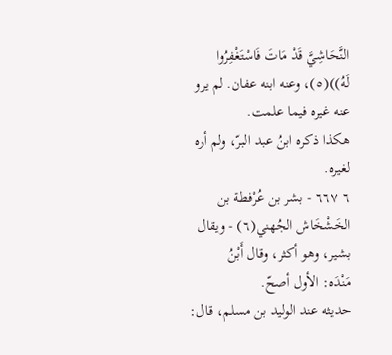النَّحَاشِيَّ قَدْ مَاتَ فَاسْتَغْفِرُوا لَهُ))(٥)، وعنه ابنه عفان. لم يرو عنه غيره فيما علمت.
هكذا ذكره ابنُ عبد البرّ، ولم أره لغيره.
٦ ٦٦٧ - بشر بن عُرْفطة بن الخَشْخَاش الجُهني(٦) - ويقال بشير، وهو أكثر، وقال أَبْنُ
مَنْدَه: الأول أصحّ.
حديثه عند الوليد بن مسلم، قال: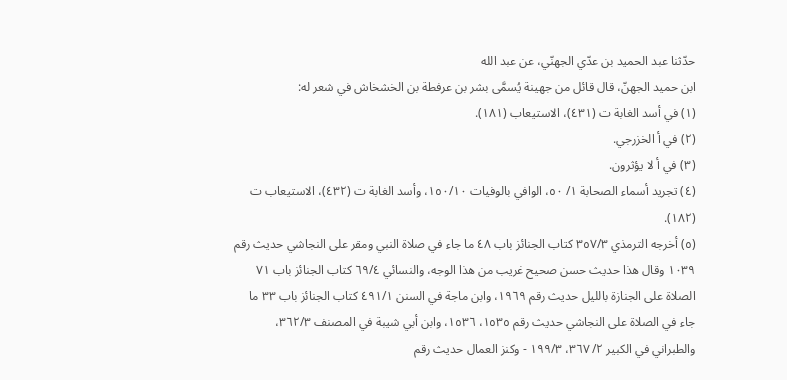حدّثنا عبد الحميد بن عدّي الجهنّي، عن عبد الله
ابن حميد الجهنّ، قال قائل من جهينة يُسمَّى بشر بن عرفطة بن الخشخاش في شعر له:
(١) في أسد الغابة ت (٤٣١)، الاستيعاب (١٨١).
(٢) في أ الخزرجي.
(٣) في أ لا يؤثرون.
(٤) تجريد أسماء الصحابة ١/ ٥٠، الوافي بالوفيات ١٥٠/١٠، وأسد الغابة ت (٤٣٢)، الاستيعاب ت
(١٨٢).
(٥) أخرجه الترمذي ٣٥٧/٣ كتاب الجنائز باب ٤٨ ما جاء في صلاة النبي ومقر على النجاشي حديث رقم
١٠٣٩ وقال هذا حديث حسن صحيح غريب من هذا الوجه، والنسائي ٦٩/٤ كتاب الجنائز باب ٧١
الصلاة على الجنازة بالليل حديث رقم ١٩٦٩، وابن ماجة في السنن ٤٩١/١ كتاب الجنائز باب ٣٣ ما
جاء في الصلاة على النجاشي حديث رقم ١٥٣٥، ١٥٣٦، وابن أبي شيبة في المصنف ٣٦٢/٣،
والطبراني في الكبير ٢/ ٣٦٧، ١٩٩/٣ - وكنز العمال حديث رقم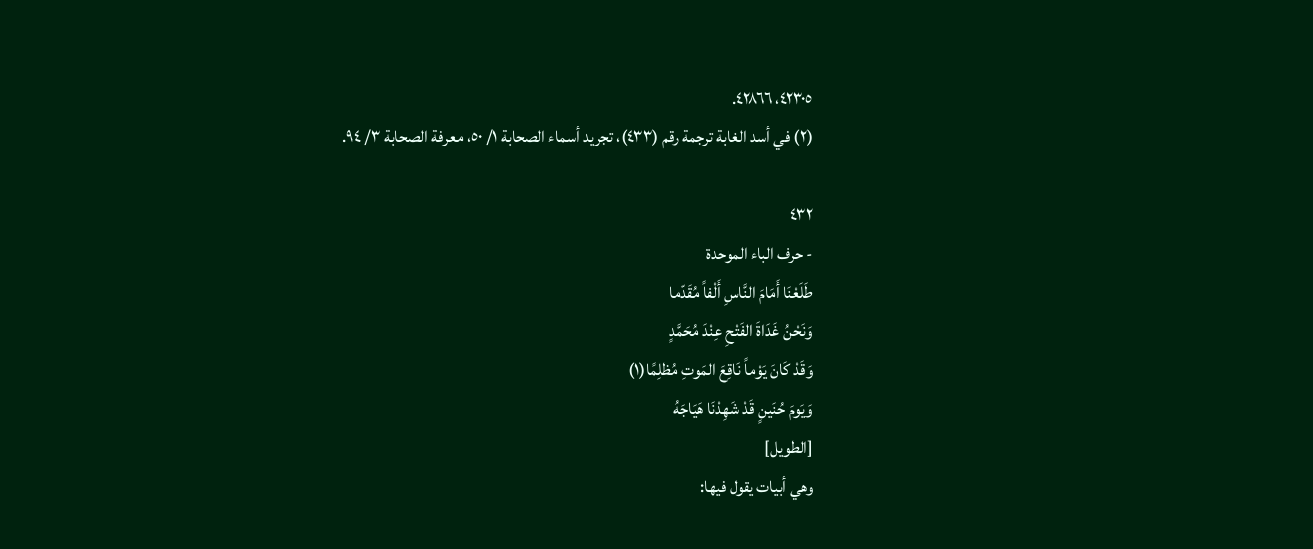٤٢٣٠٥، ٤٢٨٦٦.
(٢) في أسد الغابة ترجمة رقم (٤٣٣)، تجريد أسماء الصحابة ١/ ٥٠، معرفة الصحابة ٣/ ٩٤.

٤٣٢
- حرف الباء الموحدة
طَلَعْنَا أَمَامَ النَّاسِ أَلْفاً مُقَدّما
وَنَحْنُ غَدَاةَ الفَتْحِ عِنْدَ مُحَمَّدٍ
وَقَدْ كَانَ يَوْماً نَاقِعَ المَوتِ مُظلِمًا(١)
وَيَومَ حُنَينٍ قَدْ شَهِدْنَا هَيَاجَهُ
[الطويل]
وهي أبيات يقول فيها: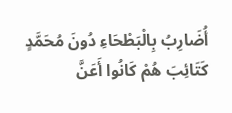أُضَارِبُ بِالْبَطْحَاءِ دُونَ مُحَمَّدٍ كَتَائِبَ هُمْ كَانُوا أَعَنَّ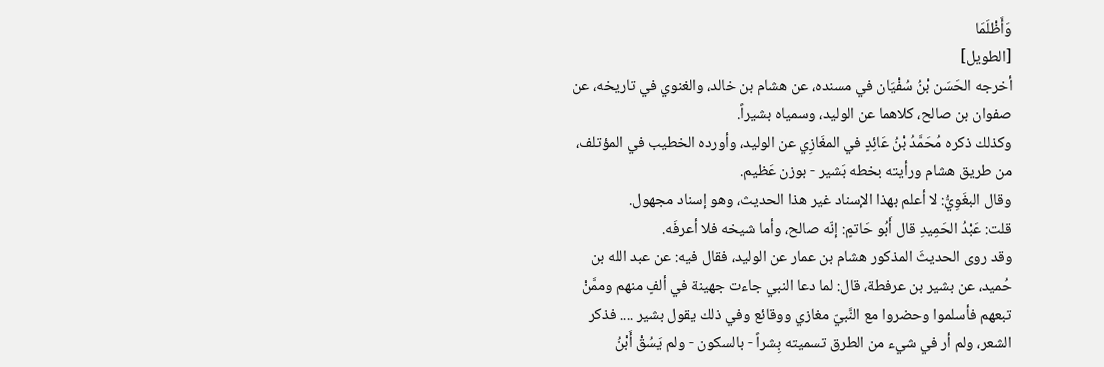وَأَظْلَمَا
[الطویل]
أخرجه الحَسَن بْنُ سُفْيَان في مسنده، عن هشام بن خالد، والغنوي في تاريخه، عن
صفوان بن صالح، كلاهما عن الوليد، وسمياه بشيراً.
وكذلك ذكره مُحَمَّدُ بْنُ عَائِدٍ في المغَازِي عن الوليد، وأورده الخطيب في المؤتلف،
من طريق هشام ورأيته بخطه بَشير - بوزن عَظيم.
وقال البغَوِيُّ: لا أعلم بهذا الإسناد غیر هذا الحديث، وهو إسناد مجهول.
قلت: عَبْدُ الحَمِيدِ قال أَبُو حَاتمٍ: إنّه صالح، وأما شيخه فلا أعرفَه.
وقد روى الحديثَ المذكور هشام بن عمار عن الوليد، فقال فيه: عن عبد الله بن
حُميد، عن بشير بن عرفطة، قال: لما دعا النبي جاءت جهينة في ألفٍ منهم وممَّنْ
تبعهم فأسلموا وحضروا مع النَّبيّ مغازي ووقائع وفي ذلك يقول بشير .... فذكر
الشعر، ولم أر في شيء من الطرق تسميته بِشراً - بالسكون - ولم يَسُقْ أَبْنُ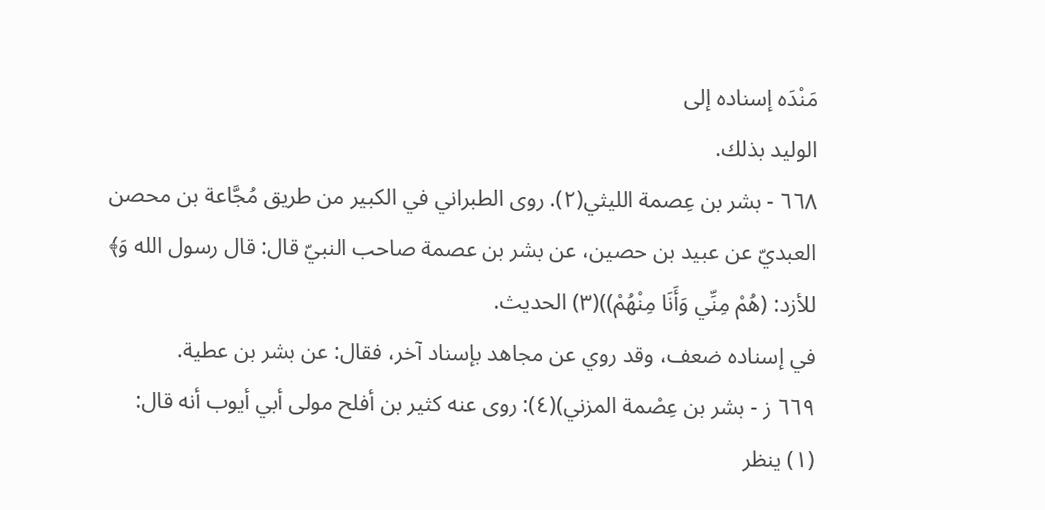مَنْدَه إسناده إلى
الوليد بذلك.
٦٦٨ - بشر بن عِصمة الليثي(٢). روى الطبراني في الكبير من طريق مُجَّاعة بن محصن
العبديّ عن عبيد بن حصين، عن بشر بن عصمة صاحب النبيّ قال: قال رسول الله وَ﴾
للأزد: (هُمْ مِنِّي وَأَنَا مِنْهُمْ))(٣) الحديث.
في إسناده ضعف، وقد روي عن مجاهد بإسناد آخر، فقال: عن بشر بن عطية.
٦٦٩ ز - بشر بن عِصْمة المزني)(٤): روى عنه كثير بن أفلح مولى أبي أيوب أنه قال:
(١) ينظر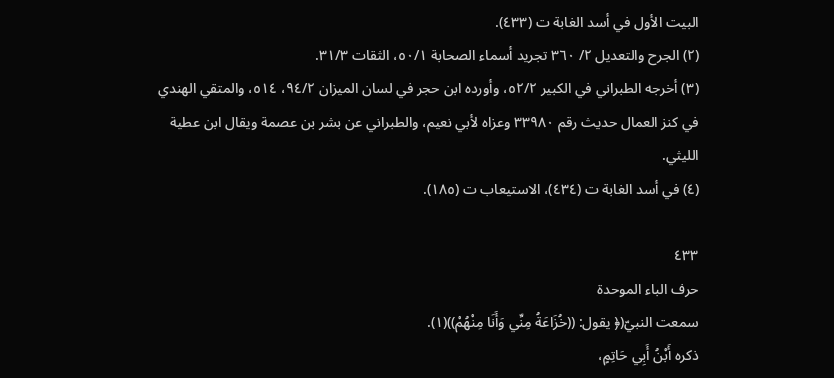البيت الأول في أسد الغابة ت (٤٣٣).
(٢) الجرح والتعديل ٢/ ٣٦٠ تجريد أسماء الصحابة ٥٠/١، الثقات ٣١/٣.
(٣) أخرجه الطبراني في الكبير ٥٢/٢، وأورده ابن حجر في لسان الميزان ٩٤/٢، ٥١٤، والمتقي الهندي
في كنز العمال حديث رقم ٣٣٩٨٠ وعزاه لأبي نعيم، والطبراني عن بشر بن عصمة ويقال ابن عطية
الليثي.
(٤) في أسد الغابة ت (٤٣٤)، الاستيعاب ت (١٨٥).

٤٣٣
حرف الباء الموحدة
سمعت النبيّ(﴿ يقول: ((خُزَاعَةُ مِنِّي وَأَنَا مِنْهُمْ))(١).
ذكره أَبْنُ أَبِي حَاتِمٍ،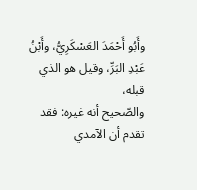وأَبُو أَحْمَدَ العَسْكَرِيُّ، وأَبْنُ عَبْدِ البَرِّ، وقيل هو الذي قبله،
والصّحيح أنه غيره: فقد تقدم أن الآمدي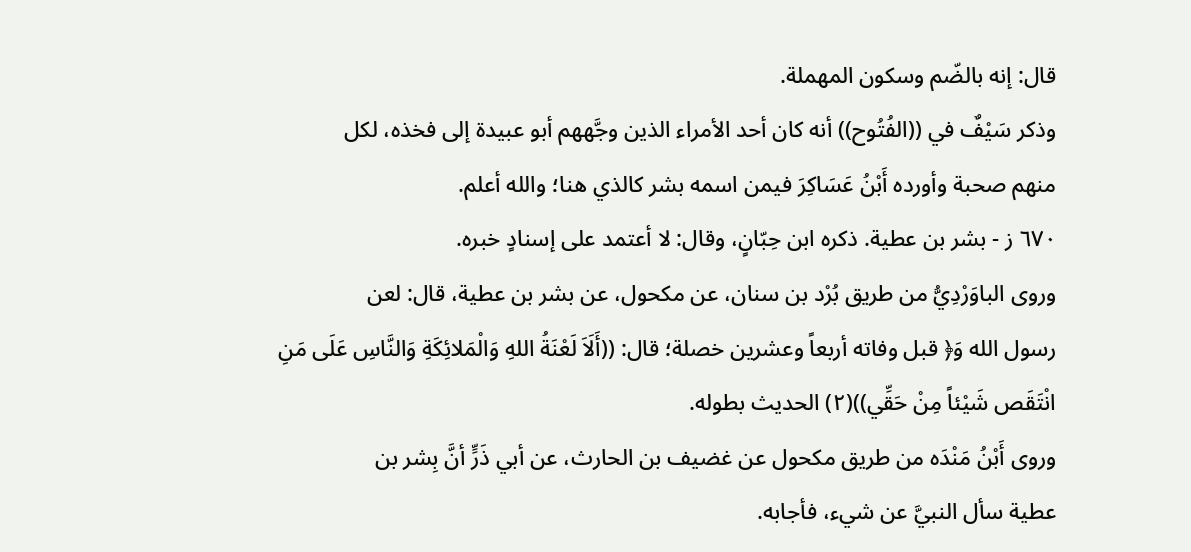قال: إنه بالضّم وسكون المهملة.
وذكر سَيْفٌ في ((الفُتُوح)) أنه كان أحد الأمراء الذين وجَّههم أبو عبيدة إلى فخذه، لكل
منهم صحبة وأورده أَبْنُ عَسَاكِرَ فيمن اسمه بشر كالذي هنا؛ والله أعلم.
٦٧٠ ز - بشر بن عطية. ذكره ابن حِبّانٍ، وقال: لا أعتمد على إسنادٍ خبره.
وروى الباوَرْدِيُّ من طريق بُرْد بن سنان، عن مكحول، عن بشر بن عطية، قال: لعن
رسول الله وَ﴿ قبل وفاته أربعاً وعشرين خصلة؛ قال: ((أَلَاَ لَعْنَةُ اللهِ وَالْمَلائِكَةِ وَالنَّاسِ عَلَى مَنِ
انْتَقَص شَيْئاً مِنْ حَقِّي))(٢) الحديث بطوله.
وروى أَبْنُ مَنْدَه من طريق مكحول عن غضيف بن الحارث، عن أبي ذَرٍّ أنَّ بِشر بن
عطية سأل النبيَّ عن شيء، فأجابه.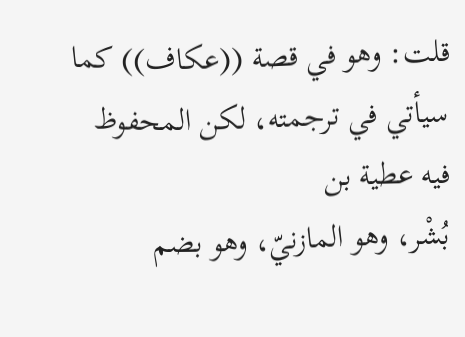قلت: وهو في قصة ((عكاف)) كما سيأتي في ترجمته، لكن المحفوظ فيه عطية بن
بُشْر، وهو المازنيّ، وهو بضم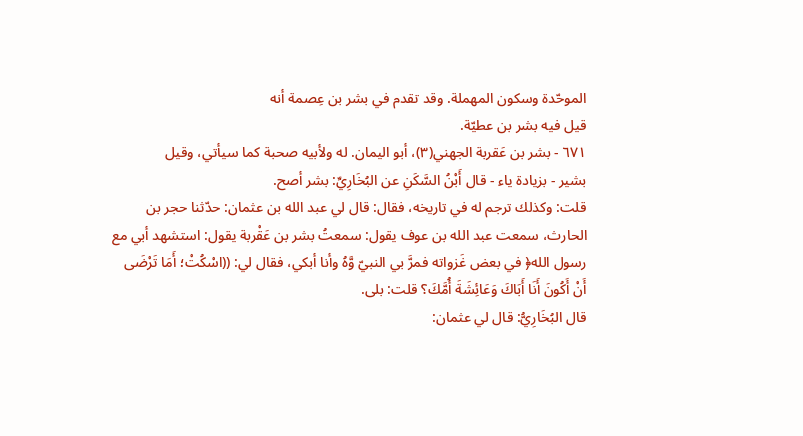الموحّدة وسكون المهملة. وقد تقدم في بشر بن عِصمة أنه
قيل فيه بشر بن عطيّة.
٦٧١ - بشر بن عَقربة الجهني(٣)، أبو اليمان. له ولأبيه صحبة كما سيأتي، وقيل
بشير - بزيادة ياء - قال أَبْنُ السَّكَنِ عن البُخَارِيِّ: بشر أصح.
قلت: وكذلك ترجم له في تاريخه، فقال: قال لي عبد الله بن عثمان: حدّثنا حجر بن
الحارث، سمعت عبد الله بن عوف يقول: سمعتُ بشر بن عَقْربة يقول: استشهد أبي مع
رسول الله﴿ في بعض غَزواته فمرَّ بي النبيّ وَّهُ وأنا أبكي، فقال لي: ((اسْكُتْ؛ أَمَا تَرْضَى
أَنْ أَكُونَ أَنَا أَبَاكَ وَعَائِشَةَ أُمَّكَ؟ قلت: بلى.
قال البُخَارِيُّ: قال لي عثمان: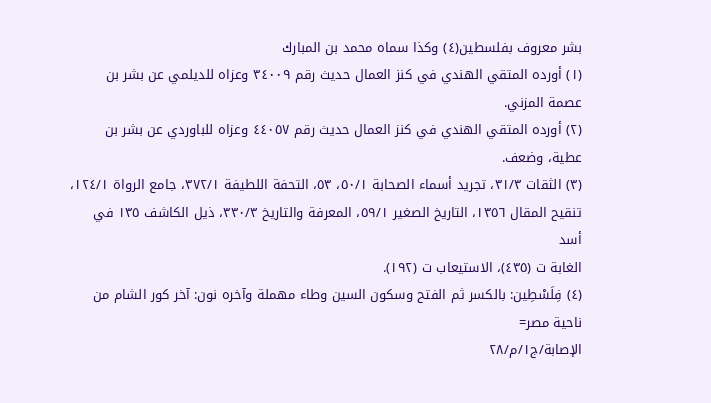بشر معروف بفلسطين(٤) وكذا سماه محمد بن المبارك
(١) أورده المتقي الهندي في كنز العمال حديث رقم ٣٤٠٠٩ وعزاه للديلمي عن بشر بن عصمة المزني.
(٢) أورده المتقي الهندي في كنز العمال حديث رقم ٤٤٠٥٧ وعزاه للباوردي عن بشر بن عطية، وضعف.
(٣) الثقات ٣١/٣، تجريد أسماء الصحابة ٥٠/١، ٥٣، التحفة اللطيفة ٣٧٢/١، جامع الرواة ١٢٤/١،
تنقيح المقال ١٣٥٦، التاريخ الصغير ٥٩/١، المعرفة والتاريخ ٣٣٠/٣، ذيل الكاشف ١٣٥ في أسد
الغابة ت (٤٣٥)، الاستيعاب ت (١٩٢).
(٤) فِلَسْطِين: بالكسر ثم الفتح وسكون السين وطاء مهملة وآخره نون: آخر كور الشام من ناحية مصر=
الإصابة/ج١/م/٢٨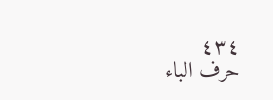٤٣٤
حرف الباء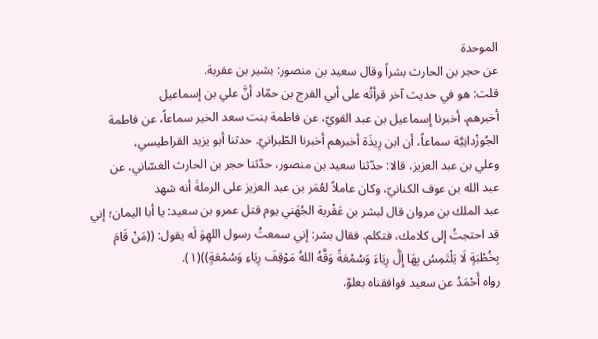الموحدة
عن حجر بن الحارث بشراً وقال سعيد بن منصور: بشير بن عقربة.
قلت: هو في حديث آخر قرأتُه على أبي الفرج بن حمّاد أنَّ علي بن إسماعيل
أخبرهم، أخبرنا إسماعيل بن عبد القويّ، عن فاطمة بنت سعد الخير سماعاً، عن فاطمة
الجُوزْدانِيَّة سماعاً، أن ابن رِيذَة أخبرهم أخبرنا الطّبرانيّ. حدثنا أبو يزيد القراطيسي،
وعلي بن عبد العزيز، قالا: حدّثنا سعيد بن منصور، حدّثنا حجر بن الحارث الغسّاني، عن
عبد الله بن عوف الكنانيّ، وكان عاملاً لعُمَر بن عبد العزيز على الرملةَ أنه شهد
عبد الملك بن مروان قال لبشر بن عَقْربة الجُهَني يوم قتل عمرو بن سعيد: يا أبا اليمان؛ إني
قد احتجتُ إلى كلامك، فتكلم. فقال بشر: إني سمعتُ رسول اللهِوَ لَه يقول: ((مَنْ قَامَ
بِخُطْبَةٍ لَا يَلْتَمِسُ بِهَا إِلَّ رِيَاءَ وَسُمْعَةً وَقَّهُ اللهُ مَوْقِفَ رِيَاءِ وَسُمْعَةٍ))(١).
رواه أَحْمَدُ عن سعيد فوافقناه بعلوّ.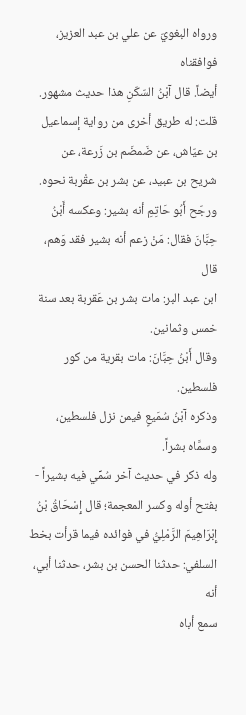ورواه البغويّ عن علي بن عبد العزيز، فوافقناه
أيضاً. قال آبْنُ السّكّنِ هذا حديث مشهور.
قلت: له طريق أخرى من رواية إسماعيل بن عيّاش، عن ضَمضَم بن زَرعة، عن
شريح بن عبيد، عن بشر بن عقْربة نحوه.
ورجّح أَبُو حَاتِمِ أنه بشير: وعكسه أَبْنُ حِبَّانَ فقال: مَنْ زعم أنه بشير فقد وَهم، قال
ابن عبد البر: مات بشر بن عَقربة بعد سنة خمس وثمانين.
وقال أَبْنُ حِبَّانَ: مات بقرية من كور فلسطين.
وذكره آبْنُ سُمَيعٍ فيمن نزل فلسطين، وسمَّاه بشراً.
وله ذكر في حديث آخر سُمِّي فيه بشيراً - بفتح أوله وكسر المعجمة؛ قال إِسْحَاقُ بْنُ
إِبْرَاهِيمَ الرَّمْلِيُّ في فوائده فيما قرأت بخط السلفي: حدثنا الحسن بن بشر، حدثنا أبي، أنه
سمع أباه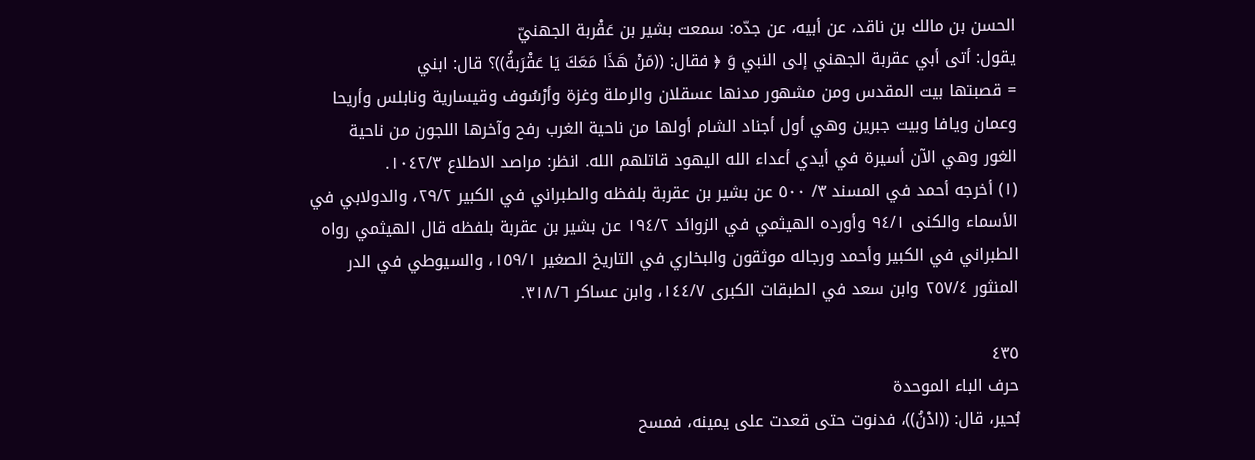الحسن بن مالك بن ناقد، عن أبيه، عن جدّه: سمعت بشير بن عَقْربة الجهنيّ
يقول: أتى أبي عقربة الجهني إلى النبي وَ ﴿ فقال: ((مَنْ هَذَا مَعَكَ يَا عَقْرَبةُ))؟ قال: ابني
= قصبتها بيت المقدس ومن مشهور مدنها عسقلان والرملة وغزة وأرْسُوف وقيسارية ونابلس وأريحا
وعمان ويافا وبيت جبرين وهي أول أجناد الشام أولها من ناحية الغرب رفح وآخرها اللجون من ناحية
الغور وهي الآن أسيرة في أيدي أعداء الله اليهود قاتلهم الله. انظر: مراصد الاطلاع ١٠٤٢/٣.
(١) أخرجه أحمد في المسند ٣/ ٥٠٠ عن بشير بن عقربة بلفظه والطبراني في الكبير ٢٩/٢، والدولابي في
الأسماء والكنى ٩٤/١ وأورده الهيثمي في الزوائد ١٩٤/٢ عن بشير بن عقربة بلفظه قال الهيثمي رواه
الطبراني في الكبير وأحمد ورجاله موثقون والبخاري في التاريخ الصغير ١٥٩/١، والسيوطي في الدر
المنثور ٢٥٧/٤ وابن سعد في الطبقات الكبرى ١٤٤/٧، وابن عساكر ٣١٨/٦.

٤٣٥
حرف الباء الموحدة
بُحير، قال: ((ادْنُ))، فدنوت حتى قعدت على يمينه، فمسح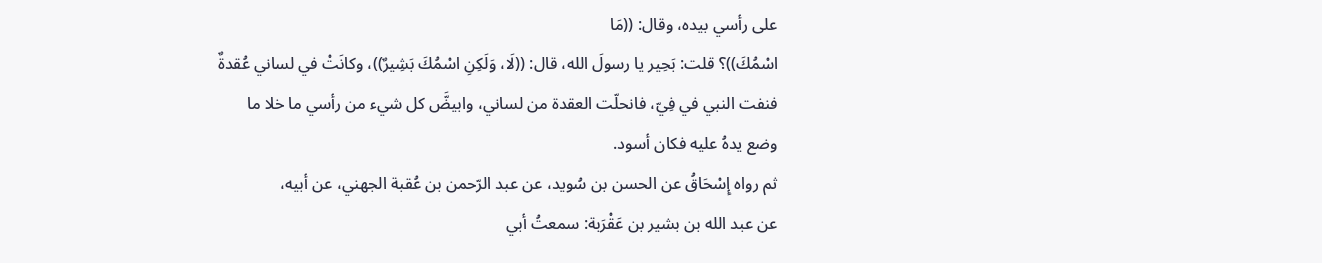على رأسي بيده، وقال: ((مَا
اسْمُكَ))؟ قلت: بَحِير يا رسولَ الله، قال: ((لَا، وَلَكِنِ اسْمُكَ بَشِيرٌ))، وكانَتْ في لساني عُقدةٌ
فنفت النبي في فِيّ، فانحلّت العقدة من لساني، وابيضَّ كل شيء من رأسي ما خلا ما
وضع يدهُ عليه فكان أسود.
ثم رواه إِسْحَاقُ عن الحسن بن سُويد، عن عبد الرّحمن بن عُقبة الجهني، عن أبيه،
عن عبد الله بن بشير بن عَقْرَبة: سمعتُ أبي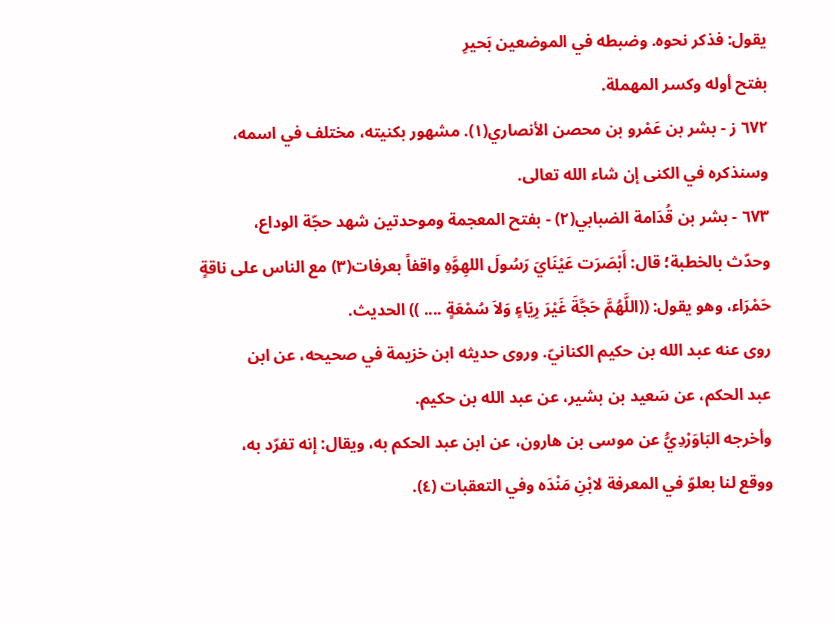يقول: فذكر نحوه. وضبطه في الموضعين بَحيرِ
بفتح أوله وكسر المهملة.
٦٧٢ ز - بشر بن عَمْرو بن محصن الأنصاري(١). مشهور بكنيته، مختلف في اسمه،
وسنذكره في الكنى إن شاء الله تعالى.
٦٧٣ - بشر بن قُدَامة الضبابي(٢) - بفتح المعجمة وموحدتين شهد حجّة الوداع،
وحدّث بالخطبة؛ قال: أَبْصَرَت عَيْنَايَ رَسُولَ اللهِوَّهِ واقفاً بعرفات(٣) مع الناس على ناقةٍ
حَمْرَاء، وهو يقول: ((اللَّهُمَّ حَجَّةَ غَيْرَ رِيَاءٍ وَلاَ سُمْعَةٍ .... )) الحديث.
روی عنه عبد الله بن حکیم الكنانيّ. وروى حديثه ابن خزيمة في صحيحه، عن ابن
عبد الحکم، عن سَعید بن بشیر، عن عبد الله بن حکیم.
وأخرجه البَاوَرْدِيُّ عن موسى بن هارون، عن ابن عبد الحكم به، ويقال: إنه تفرّد به،
ووقع لنا بعلوّ في المعرفة لابْنِ مَنْدَه وفي التعقبات (٤).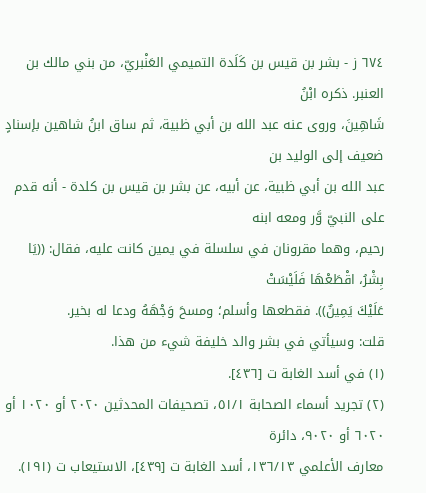٦٧٤ ز - بشر بن قيس بن كَلَدة التميمي العَنْبريّ، من بني مالك بن العنبر. ذكره ابْنُ
شَاهِينَ، وروى عنه عبد الله بن أبي ظبية، ثم ساق ابنُ شاهین بإسنادٍ ضعيف إلى الوليد بن
عبد الله بن أبي ظبية، عن أبيه، عن بشر بن قيس بن كلدة - أنه قدم على النبيّ وَّر ومعه ابنه
رحيم، وهما مقرونان في سلسلة في يمين كانت عليه، فقال: ((يَا بِشْرُ، اقْطَعْهَا فَلَيْسَتْ
عَلَيْكَ يَمِينٌ)). فقطعها وأسلم؛ ومسحَ وَجْهَهُ ودعا له بخير.
قلت: وسيأتي في بشر والد خليفة شيء من هذا.
(١) في أسد الغابة ت [٤٣٦].
(٢) تجريد أسماء الصحابة ٥١/١، تصحيفات المحدثين ٢٠٢٠ أو ١٠٢٠ أو ٦٠٢٠ أو ٩٠٢٠، دائرة
معارف الأعلمي ١٣٦/١٣، أسد الغابة ت [٤٣٩]، الاستيعاب ت (١٩١).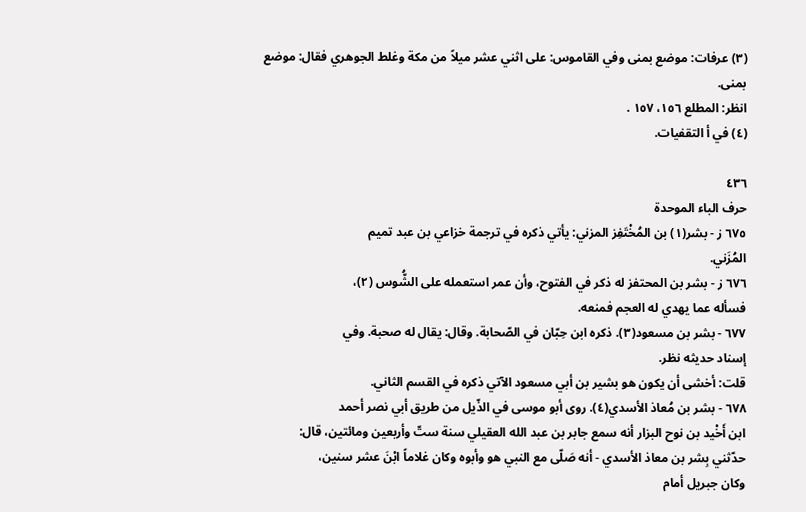(٣) عرفات: موضع بمنى وفي القاموس: على اثني عشر ميلاً من مكة وغلط الجوهري فقال: موضع بمنى.
انظر: المطلع ١٥٦، ١٥٧ .
(٤) في أ التقفيات.

٤٣٦
حرف الباء الموحدة
٦٧٥ ز - بشر(١) بن المُخْتَفِز المزني: يأتي ذكره في ترجمة خزاعي بن عبد تميم
المُزَني.
٦٧٦ ز - بشر بن المحتفز له ذكر في الفتوح، وأن عمر استعمله على الشُّوس (٢)،
فسأله عما يهدي له العجم فمنعه.
٦٧٧ - بشر بن مسعود(٣). ذكره ابن حِبّان في الصّحابة. وقال: يقال له صحبة. وفي
إسناد حديثه نظر.
قلت: أخشى أن يكون هو بشير بن أبي مسعود الآتي ذكره في القسم الثاني.
٦٧٨ - بشر بن مُعاذ الأسدي(٤). روى أبو موسى في الذّيل من طريق أبي نصر أحمد
ابن أَخْيد بن نوح البزار أنه سمع جابر بن عبد الله العقيلي سنة ستّ وأربعين ومائتين، قال:
حدّثني بِشر بن معاذ الأسدي - أنه صَلّى مع النبي هو وأبوه وكان غلاماً ابْنَ عشر سنين،
وكان جبريل أمام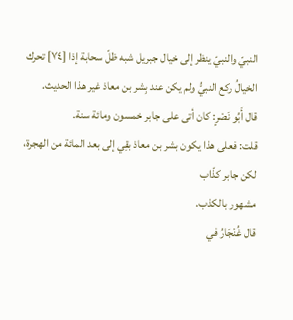النبيّ والنبيّ ينظر إلى خيال جبريل شبه ظلّ سحابة إذا [٧٤] تحرك
الخيالُ ركع النبيُّ ولم يكن عند بِشر بن معاذ غير هذا الحديث.
قال أَبُو نَصْرٍ: كان أتی علی جابر خمسون ومائة سنة.
قلت: فعلى هذا يكون بشر بن معاذ بقِي إلى بعد المائة من الهجرة، لكن جابر كذّاب
مشهور بالكذب.
قال غُنْجَارُ في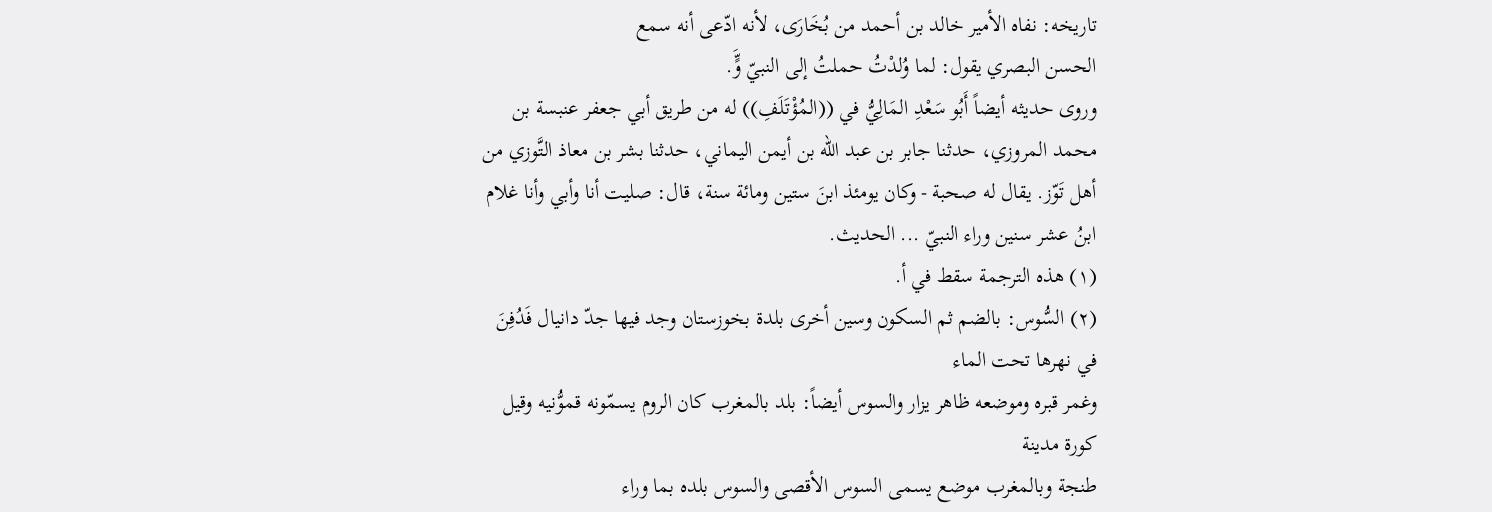تاريخه: نفاه الأمير خالد بن أحمد من بُخَارَى، لأنه ادّعى أنه سمع
الحسن البصري يقول: لما وُلدْتُ حملتُ إلى النبيّ وٍَّ.
وروى حديثه أيضاً أَبُو سَعْدِ المَالِيُّ في ((المُؤْتَلَفِ)) له من طريق أبي جعفر عنبسة بن
محمد المروزي، حدثنا جابر بن عبد الله بن أيمن اليماني، حدثنا بشر بن معاذ التَّوزي من
أهل تَوّز. يقال له صحبة - وكان يومئذ ابنَ ستين ومائة سنة، قال: صليت أنا وأبي وأنا غلام
ابنُ عشر سنين وراء النبيّ ... الحديث.
(١) هذه الترجمة سقط في أ.
(٢) السُّوس: بالضم ثم السكون وسين أخرى بلدة بخوزستان وجد فيها جدّ دانيال فَدُفِنَ في نهرها تحت الماء
وغمر قبره وموضعه ظاهر يزار والسوس أيضاً: بلد بالمغرب كان الروم يسمّونه قموُّنيه وقيل كورة مدينة
طنجة وبالمغرب موضع يسمى السوس الأقصى والسوس بلده بما وراء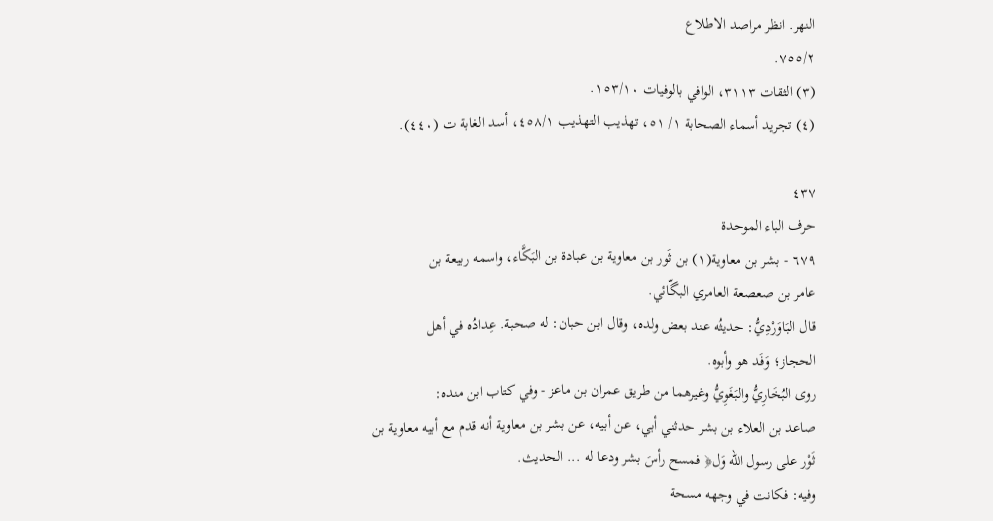النهر. انظر مراصد الاطلاع
٧٥٥/٢.
(٣) الثقات ٣١١٣، الوافي بالوفيات ١٥٣/١٠.
(٤) تجريد أسماء الصحابة ١/ ٥١، تهذيب التهذيب ٤٥٨/١، أسد الغابة ت (٤٤٠).

٤٣٧
حرف الباء الموحدة
٦٧٩ - بشر بن معاوية(١) بن ثَور بن معاوية بن عبادة بن البَكَّاء، واسمه ربيعة بن
عامر بن صعصعة العامري البگّائي.
قال البَاوَرْدِيُّ: حديثُه عند بعض ولده، وقال ابن حبان: له صحبة. عِدادُه في أهل
الحجاز؛ وَفَد هو وأبوه.
روى البُخَارِيُّ والبَغَوِيُّ وغيرهما من طريق عمران بن ماعز - وفي كتاب ابن منده:
صاعد بن العلاء بن بشر حدثني أبي، عن أبيه، عن بشر بن معاوية أنه قدم مع أبيه معاوية بن
ثَوْر على رسول الله وَل﴿ فمسح رأسَ بشر ودعا له ... الحديث.
وفيه: فكانت في وجهه مسحة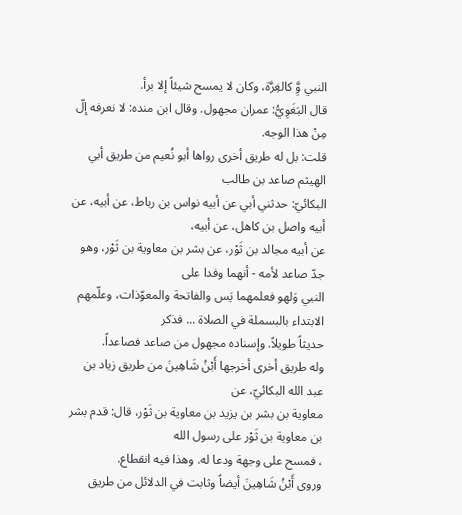النبي وَِّ كالغِرَّة، وكان لا يمسح شيئاً إلا برأ.
قال البَغَوِيُّ: عمران مجهول. وقال ابن منده: لا نعرفه إلّ مِنْ هذا الوجه.
قلت: بل له طريق أخرى رواها أبو نُعيم من طريق أبي الهيثم صاعد بن طالب
البكائيّ: حدثني أبي عن أبيه نواس بن رباط، عن أبيه، عن أبيه واصل بن كاهل، عن أبيه،
عن أبيه مجالد بن ثَوْر، عن بشر بن معاوية بن ثَوْر، وهو جدّ صاعد لأمه - أنهما وفدا على
النبي وَلهو فعلمهما يَس والفاتحة والمعوّذات، وعلّمهم الابتداء بالبسملة في الصلاة ... فذكر
حديثاً طويلاً. وإسناده مجهول من صاعد فصاعداً.
وله طريق أخرى أخرجها أَبْنُ شَاهِينَ من طريق زياد بن عبد الله البكائيّ، عن
معاوية بن بشر بن يزيد بن معاوية بن ثَوْر، قال: قدم بشر بن معاوية بن ثَوْر على رسول الله
، فمسح على وجهة ودعا له. وهذا فيه انقطاع.
وروى أَبْنُ شَاهِينَ أيضاً وثابت في الدلائل من طريق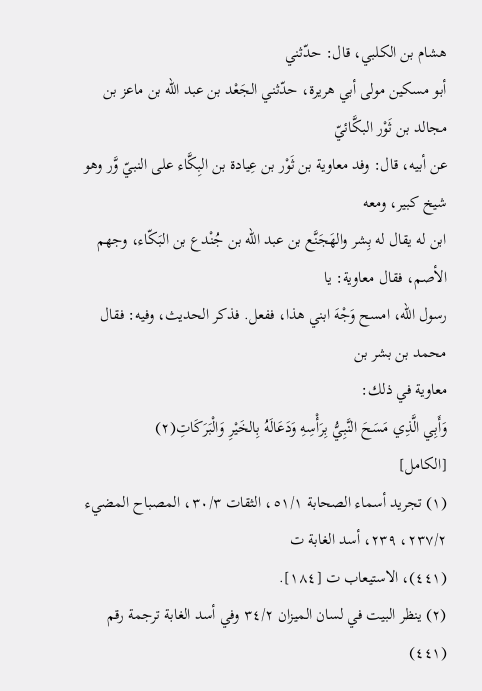هشام بن الكلبي، قال: حدّثني
أبو مسكين مولى أبي هريرة، حدّثني الجَعْد بن عبد الله بن ماعز بن مجالد بن ثَوْر البكَّائيّ
عن أبيه، قال: وفد معاوية بن ثَوْر بن عِيادة بن البِكَّاء على النبيّ وَّر وهو شيخ كبير، ومعه
ابن له يقال له بِشر والهَجَنَّع بن عبد الله بن جُنْدع بن البَكّاء، وجهم الأصم، فقال معاوية: يا
رسول الله، امسح وَجْهَ ابني هذا، ففعل. فذكر الحديث، وفيه: فقال محمد بن بشر بن
معاوية في ذلك:
وَأَبِي الَّذِي مَسَحَ النَّبِيُّ بِرَأْسِهِ وَدَعَالَهُ بِالخَيْرِ وَالْبَرَكَاتِ(٢)
[الكامل]
(١) تجريد أسماء الصحابة ٥١/١، الثقات ٣٠/٣، المصباح المضيء ٢٣٧/٢، ٢٣٩، أسد الغابة ت
(٤٤١)، الاستيعاب ت [١٨٤].
(٢) ينظر البيت في لسان الميزان ٣٤/٢ وفي أسد الغابة ترجمة رقم (٤٤١)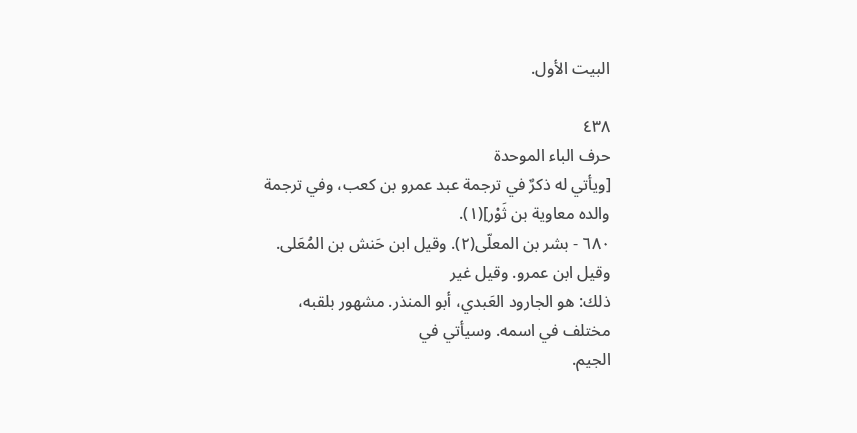البيت الأول.

٤٣٨
حرف الباء الموحدة
[ويأتي له ذكرٌ في ترجمة عبد عمرو بن كعب، وفي ترجمة والده معاوية بن ثَوْر](١).
٦٨٠ - بشر بن المعلّى(٢). وقيل ابن حَنش بن المُعَلى. وقيل ابن عمرو. وقيل غير
ذلك: هو الجارود العَبدي، أبو المنذر. مشهور بلقبه، مختلف في اسمه. وسيأتي في
الجيم.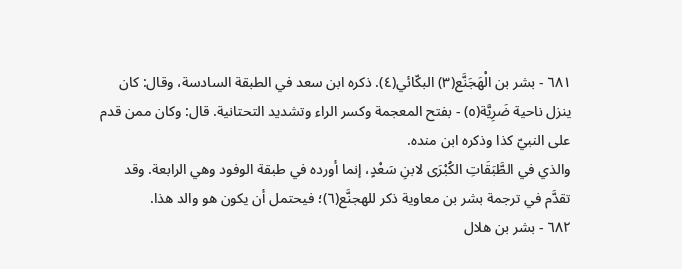٦٨١ - بشر بن الْهَجَنَّع(٣) البكّائي(٤). ذكره ابن سعد في الطبقة السادسة، وقال: كان
ينزل ناحية ضَرِيَّة(٥) - بفتح المعجمة وكسر الراء وتشديد التحتانية. قال: وكان ممن قدم
على النبيّ كذا وذكره ابن منده.
والذي في الطَّبَقَاتِ الكُبْرَى لابنِ سَعْدٍ، إنما أورده في طبقة الوفود وهي الرابعة. وقد
تقدَّم في ترجمة بشر بن معاوية ذكر للهجنَّع(٦)؛ فيحتمل أن يكون هو والد هذا.
٦٨٢ - بشر بن هلال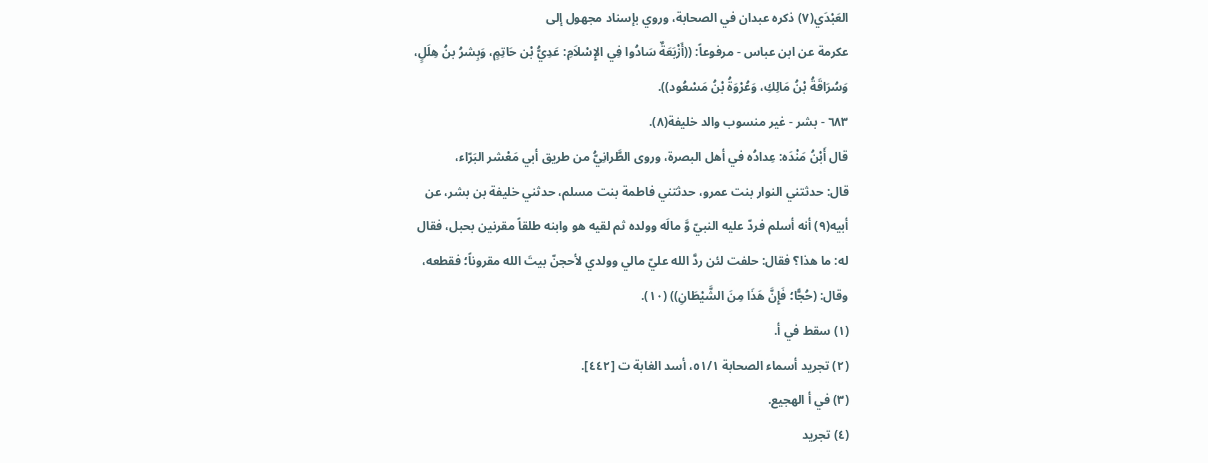العَبْدَي(٧) ذكره عبدان في الصحابة، وروي بإسناد مجهول إلى
عكرمة عن ابن عباس - مرفوعاً: ((أَزْبَعَةٌ سَادُوا فِي الإِسْلاَمِ: عَدِيُّ بْن حَاتِمٍ، وَبِشرُ بنُ هِلَلٍ،
وَسُرَاقَةُ بْنُ مَالِكِ، وَعُرْوَةُ بْنُ مَسْعُود)).
٦٨٣ - بشر - غير منسوب والد خليفة(٨).
قال أَبْنُ مَنْدَه: عِدادُه في أهل البصرة، وروى الطَّرانِيُّ من طريق أبي مَعْشر البَرّاء،
قال: حدثتني النوار بنت عمرو، حدثتني فاطمة بنت مسلم، حدثني خليفة بن بشر، عن
أبيه(٩) أنه أسلم فردّ عليه النبيّ وَّ مالَه وولده ثم لقيه هو وابنه طلقاً مقرنين بحبل، فقال
له: ما هذا؟ فقال: حلفت لئن ردَّ الله عليّ مالي وولدي لأحجنّ بيتَ الله مقروناً؛ فقطعه،
وقال: (حُجًّا؛ فَإِنَّ هَذَا مِنَ الشَّيْطَانِ)) (١٠).
(١) سقط في أ.
(٢) تجريد أسماء الصحابة ٥١/١، أسد الغابة ت [٤٤٢].
(٣) في أ الهجيع.
(٤) تجريد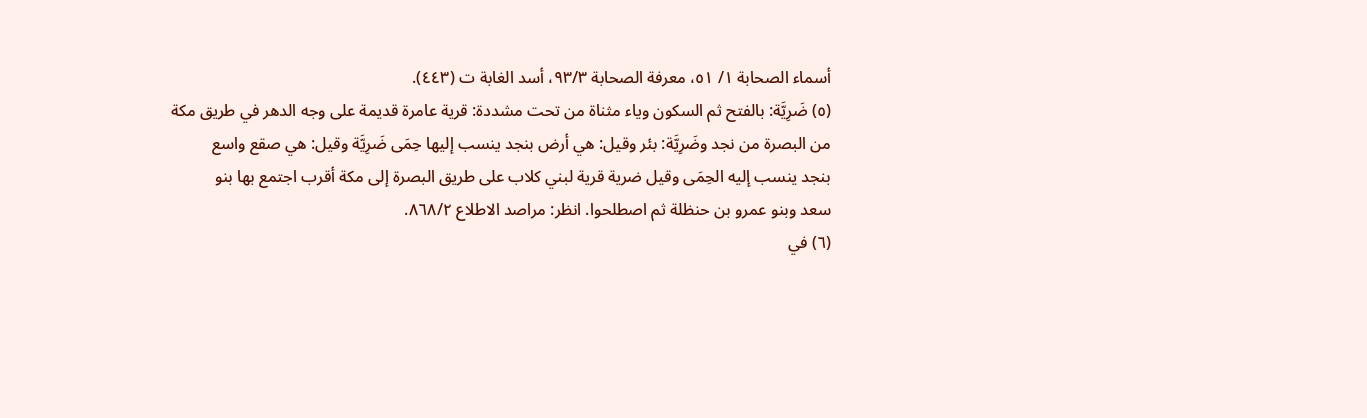أسماء الصحابة ١/ ٥١، معرفة الصحابة ٩٣/٣، أسد الغابة ت (٤٤٣).
(٥) ضَرِيَّة: بالفتح ثم السكون وياء مثناة من تحت مشددة: قرية عامرة قديمة على وجه الدهر في طريق مكة
من البصرة من نجد وضَرِيَّة: بئر وقيل: هي أرض بنجد ينسب إليها حِمَى ضَرِيَّة وقيل: هي صقع واسع
بنجد ينسب إليه الحِمَى وقيل ضرية قرية لبني كلاب على طريق البصرة إلى مكة أقرب اجتمع بها بنو
سعد وبنو عمرو بن حنظلة ثم اصطلحوا. انظر: مراصد الاطلاع ٨٦٨/٢.
(٦) في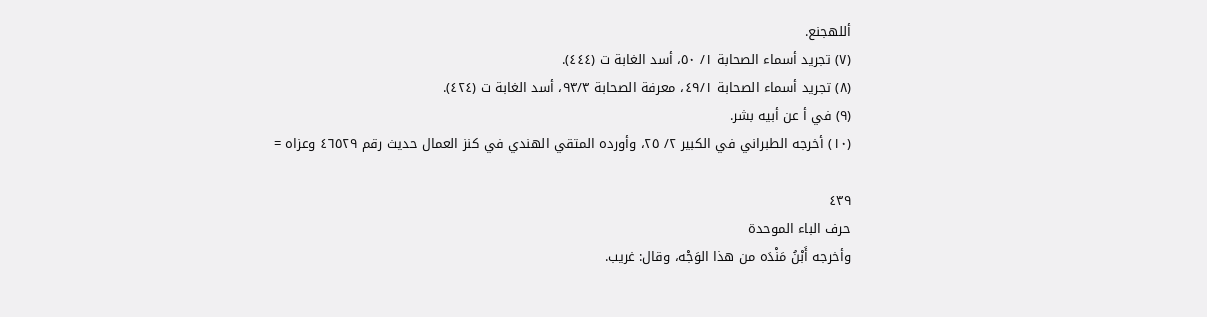أللهجنع.
(٧) تجريد أسماء الصحابة ١/ ٥٠، أسد الغابة ت (٤٤٤).
(٨) تجريد أسماء الصحابة ٤٩/١، معرفة الصحابة ٩٣/٣، أسد الغابة ت (٤٢٤).
(٩) في أ عن أبيه بشر.
(١٠) أخرجه الطبراني في الكبير ٢/ ٢٥، وأورده المتقي الهندي في كنز العمال حديث رقم ٤٦٥٢٩ وعزاه =

٤٣٩
حرف الباء الموحدة
وأخرجه أَبْنُ مَنْدَه من هذا الوَجْه، وقال: غريب.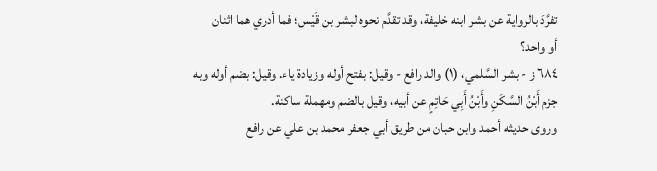تفرَّدَ بالرواية عن بشر ابنه خليفة، وقد تقدَّم نحوه لبشر بن قَيْس؛ فما أدري هما اثنان
أو واحد؟
٦٨٤ ز - بشر السَّلمي، (١) والد رافع - وقيل: بفتح أوله وزيادة ياء. وقيل: بضم أوله وبه
جزم أَبْنُ السَّكَنِ وأَبْنُ أَبِي حَاتِمٍ عن أبيه، وقيل بالضم ومهملة ساكنة.
وروى حديثه أحمد وابن حبان من طريق أبي جعفر محمد بن علي عن رافع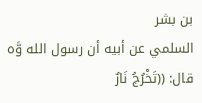بن بشر
السلمي عن أبيه أن رسول الله وَّه قال: ((تَخْرُجُ نَارٌ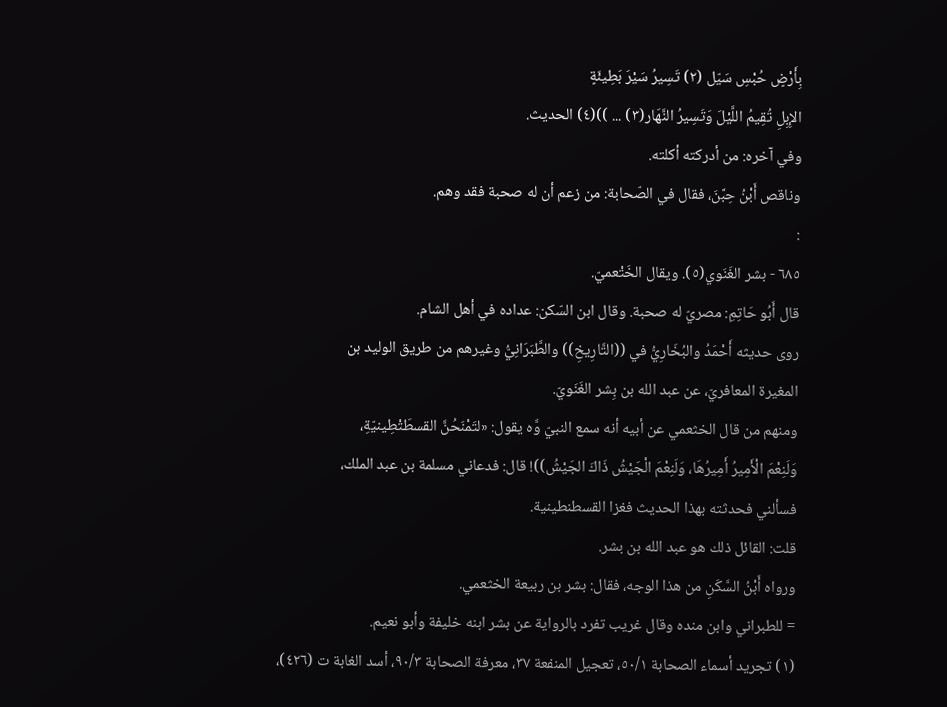بِأَرْضٍ حُبْسِ سَيّل (٢) تَسِيرُ سَيْرَ بَطِيئَةٍ
الإِبِلِ تُقِيمُ اللَّيْلَ وَتَسِيرُ النَّهَار(٣) ... ))(٤) الحديث.
وفي آخره: من أدركته أكلته.
وناقص أَبْنُ حِبَّنَ، فقال في الصّحابة: من زعم أن له صحبة فقد وهم.
:
٦٨٥ - بشر الغَنَوي(٥). ويقال الخَتْعميّ.
قال أَبُو حَاتِمِ: مصريّ له صحبة. وقال ابن السّكن: عداده في أهل الشام.
روى حديثه أَحْمَدُ والبُخَارِيُّ في ((التَّارِيخِ)) والطَّبَرَانِيُّ وغيرهم من طريق الوليد بن
المغيرة المعافريّ، عن عبد الله بن بِشر الغَنَويّ.
ومنهم من قال الخثعمي عن أبيه أنه سمع النبيّ وَّه يقول: «لتَمْنَحُنَّ القسطَتْطِينيّةِ،
وَلَنِعْمَ الْأَمِيرُ أَمِيرُهَا، وَلَنِعْمَ الْجَيْشُ ذَاكَ الجَيْشُ))! قال: فدعاني مسلمة بن عبد الملك،
فسألني فحدثته بهذا الحديث فغزا القسطنطينية.
قلت: القائل ذلك هو عبد الله بن بشر.
ورواه أَبْنُ السَّكَنِ من هذا الوجه، فقال: بشر بن ربيعة الخثعمي.
= للطبراني وابن منده وقال غريب تفرد بالرواية عن بشر ابنه خليفة وأبو نعيم.
(١) تجريد أسماء الصحابة ٥٠/١، تعجيل المنفعة ٣٧، معرفة الصحابة ٩٠/٣، أسد الغابة ت (٤٢٦)،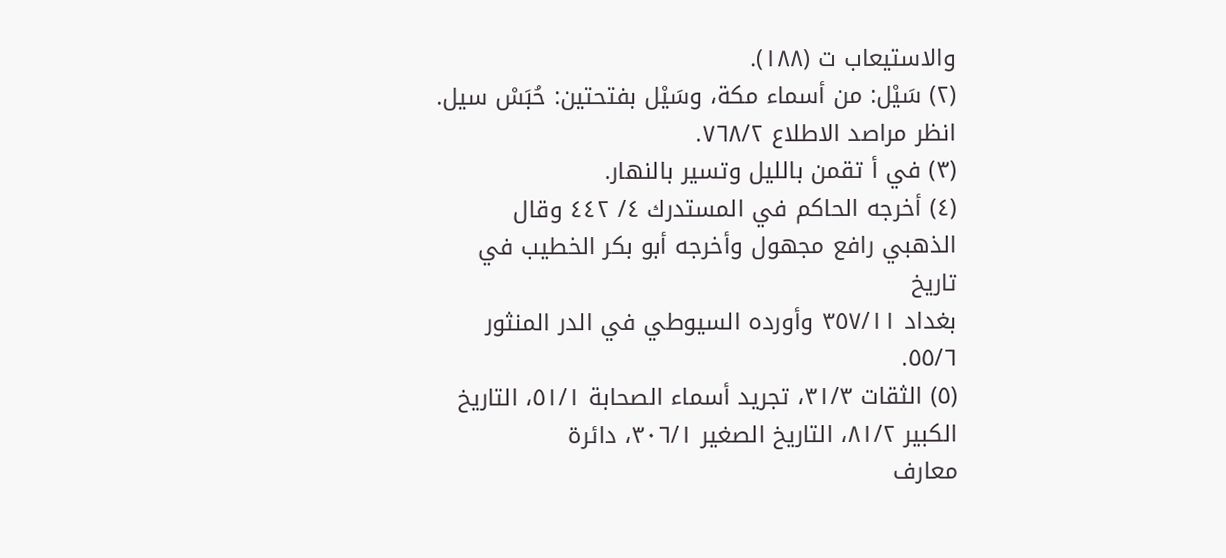والاستیعاب ت (١٨٨).
(٢) سَيْل: من أسماء مكة، وسَيْل بفتحتين: حُبَسْ سيل. انظر مراصد الاطلاع ٧٦٨/٢.
(٣) في أ تقمن بالليل وتسير بالنهار.
(٤) أخرجه الحاكم في المستدرك ٤/ ٤٤٢ وقال الذهبي رافع مجهول وأخرجه أبو بكر الخطيب في تاريخ
بغداد ٣٥٧/١١ وأورده السيوطي في الدر المنثور ٥٥/٦.
(٥) الثقات ٣١/٣، تجريد أسماء الصحابة ٥١/١، التاريخ الكبير ٨١/٢، التاريخ الصغير ٣٠٦/١، دائرة
معارف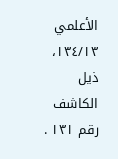الأعلمي ١٣٤/١٣، ذيل الكاشف رقم ١٣١ .